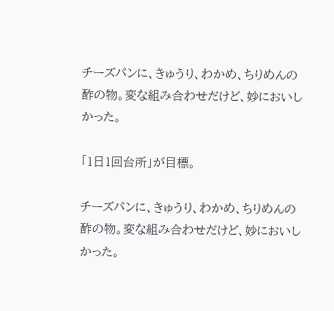チーズパンに、きゅうり、わかめ、ちりめんの酢の物。変な組み合わせだけど、妙においしかった。

「1日1回台所」が目標。

チーズパンに、きゅうり、わかめ、ちりめんの酢の物。変な組み合わせだけど、妙においしかった。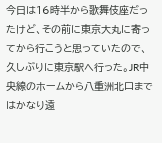今日は16時半から歌舞伎座だったけど、その前に東京大丸に寄ってから行こうと思っていたので、久しぶりに東京駅へ行った。JR中央線のホームから八重洲北口まではかなり遠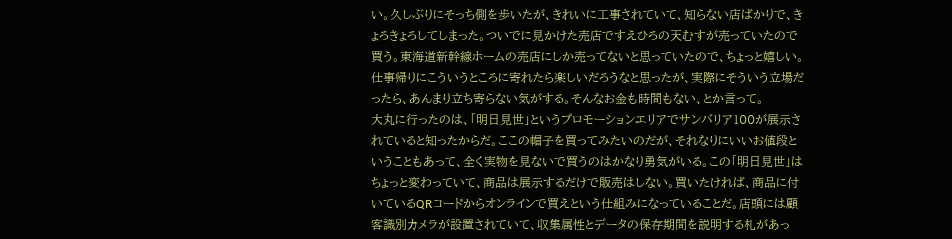い。久しぶりにそっち側を歩いたが、きれいに工事されていて、知らない店ばかりで、きょろきょろしてしまった。ついでに見かけた売店ですえひろの天むすが売っていたので買う。東海道新幹線ホームの売店にしか売ってないと思っていたので、ちょっと嬉しい。仕事帰りにこういうところに寄れたら楽しいだろうなと思ったが、実際にそういう立場だったら、あんまり立ち寄らない気がする。そんなお金も時間もない、とか言って。
大丸に行ったのは、「明日見世」というプロモーションエリアでサンバリア100が展示されていると知ったからだ。ここの帽子を買ってみたいのだが、それなりにいいお値段ということもあって、全く実物を見ないで買うのはかなり勇気がいる。この「明日見世」はちょっと変わっていて、商品は展示するだけで販売はしない。買いたければ、商品に付いているQRコードからオンラインで買えという仕組みになっていることだ。店頭には顧客識別カメラが設置されていて、収集属性とデータの保存期間を説明する札があっ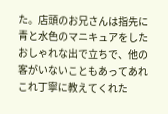た。店頭のお兄さんは指先に青と水色のマニキュアをしたおしゃれな出で立ちで、他の客がいないこともあってあれこれ丁寧に教えてくれた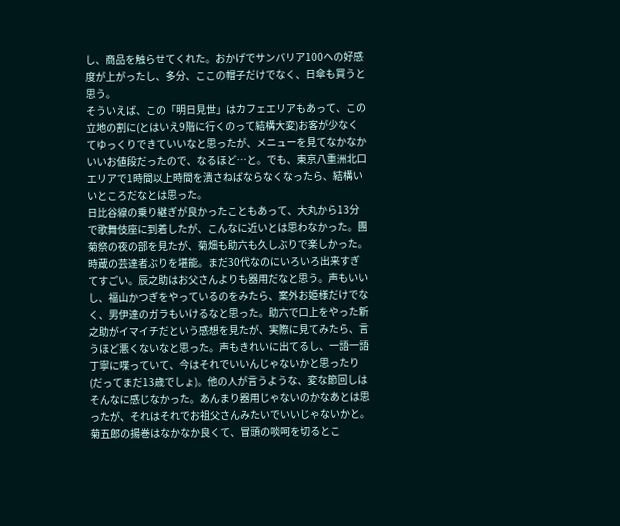し、商品を触らせてくれた。おかげでサンバリア100への好感度が上がったし、多分、ここの帽子だけでなく、日傘も買うと思う。
そういえば、この「明日見世」はカフェエリアもあって、この立地の割に(とはいえ9階に行くのって結構大変)お客が少なくてゆっくりできていいなと思ったが、メニューを見てなかなかいいお値段だったので、なるほど…と。でも、東京八重洲北口エリアで1時間以上時間を潰さねばならなくなったら、結構いいところだなとは思った。
日比谷線の乗り継ぎが良かったこともあって、大丸から13分で歌舞伎座に到着したが、こんなに近いとは思わなかった。團菊祭の夜の部を見たが、菊畑も助六も久しぶりで楽しかった。時蔵の芸達者ぶりを堪能。まだ30代なのにいろいろ出来すぎてすごい。辰之助はお父さんよりも器用だなと思う。声もいいし、福山かつぎをやっているのをみたら、案外お姫様だけでなく、男伊達のガラもいけるなと思った。助六で口上をやった新之助がイマイチだという感想を見たが、実際に見てみたら、言うほど悪くないなと思った。声もきれいに出てるし、一語一語丁寧に喋っていて、今はそれでいいんじゃないかと思ったり(だってまだ13歳でしょ)。他の人が言うような、変な節回しはそんなに感じなかった。あんまり器用じゃないのかなあとは思ったが、それはそれでお祖父さんみたいでいいじゃないかと。菊五郎の揚巻はなかなか良くて、冒頭の啖呵を切るとこ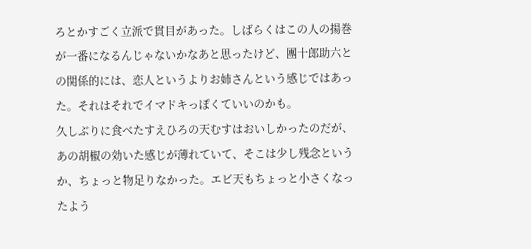ろとかすごく立派で貫目があった。しばらくはこの人の揚巻が一番になるんじゃないかなあと思ったけど、團十郎助六との関係的には、恋人というよりお姉さんという感じではあった。それはそれでイマドキっぽくていいのかも。
久しぶりに食べたすえひろの天むすはおいしかったのだが、あの胡椒の効いた感じが薄れていて、そこは少し残念というか、ちょっと物足りなかった。エビ天もちょっと小さくなったよう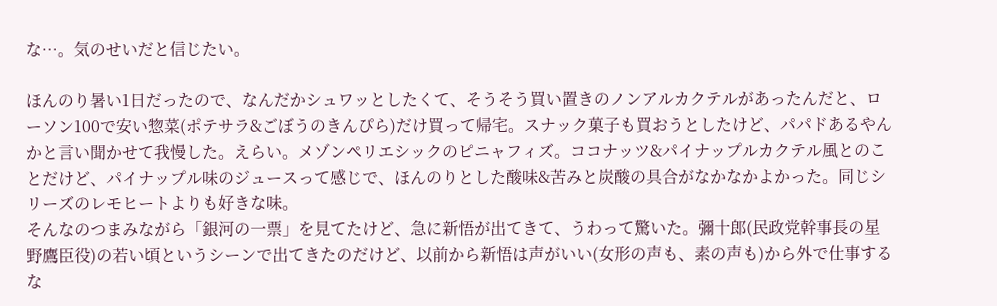な…。気のせいだと信じたい。

ほんのり暑い1日だったので、なんだかシュワッとしたくて、そうそう買い置きのノンアルカクテルがあったんだと、ローソン100で安い惣菜(ポテサラ&ごぼうのきんぴら)だけ買って帰宅。スナック菓子も買おうとしたけど、パパドあるやんかと言い聞かせて我慢した。えらい。メゾンペリエシックのピニャフィズ。ココナッツ&パイナップルカクテル風とのことだけど、パイナップル味のジュースって感じで、ほんのりとした酸味&苦みと炭酸の具合がなかなかよかった。同じシリーズのレモヒートよりも好きな味。
そんなのつまみながら「銀河の一票」を見てたけど、急に新悟が出てきて、うわって驚いた。彌十郎(民政党幹事長の星野鷹臣役)の若い頃というシーンで出てきたのだけど、以前から新悟は声がいい(女形の声も、素の声も)から外で仕事するな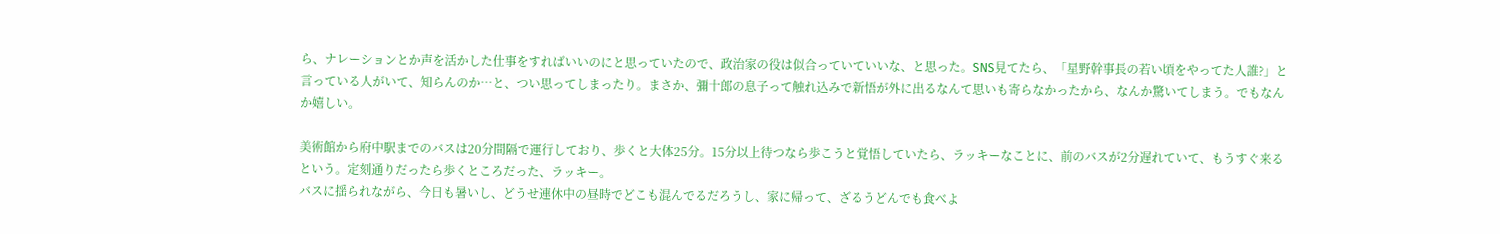ら、ナレーションとか声を活かした仕事をすればいいのにと思っていたので、政治家の役は似合っていていいな、と思った。SNS見てたら、「星野幹事長の若い頃をやってた人誰?」と言っている人がいて、知らんのか…と、つい思ってしまったり。まさか、彌十郎の息子って触れ込みで新悟が外に出るなんて思いも寄らなかったから、なんか驚いてしまう。でもなんか嬉しい。

美術館から府中駅までのバスは20分間隔で運行しており、歩くと大体25分。15分以上待つなら歩こうと覚悟していたら、ラッキーなことに、前のバスが2分遅れていて、もうすぐ来るという。定刻通りだったら歩くところだった、ラッキー。
バスに揺られながら、今日も暑いし、どうせ連休中の昼時でどこも混んでるだろうし、家に帰って、ざるうどんでも食べよ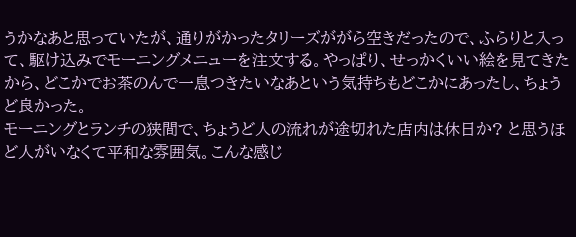うかなあと思っていたが、通りがかったタリーズががら空きだったので、ふらりと入って、駆け込みでモーニングメニューを注文する。やっぱり、せっかくいい絵を見てきたから、どこかでお茶のんで一息つきたいなあという気持ちもどこかにあったし、ちょうど良かった。
モーニングとランチの狭間で、ちょうど人の流れが途切れた店内は休日か? と思うほど人がいなくて平和な雰囲気。こんな感じ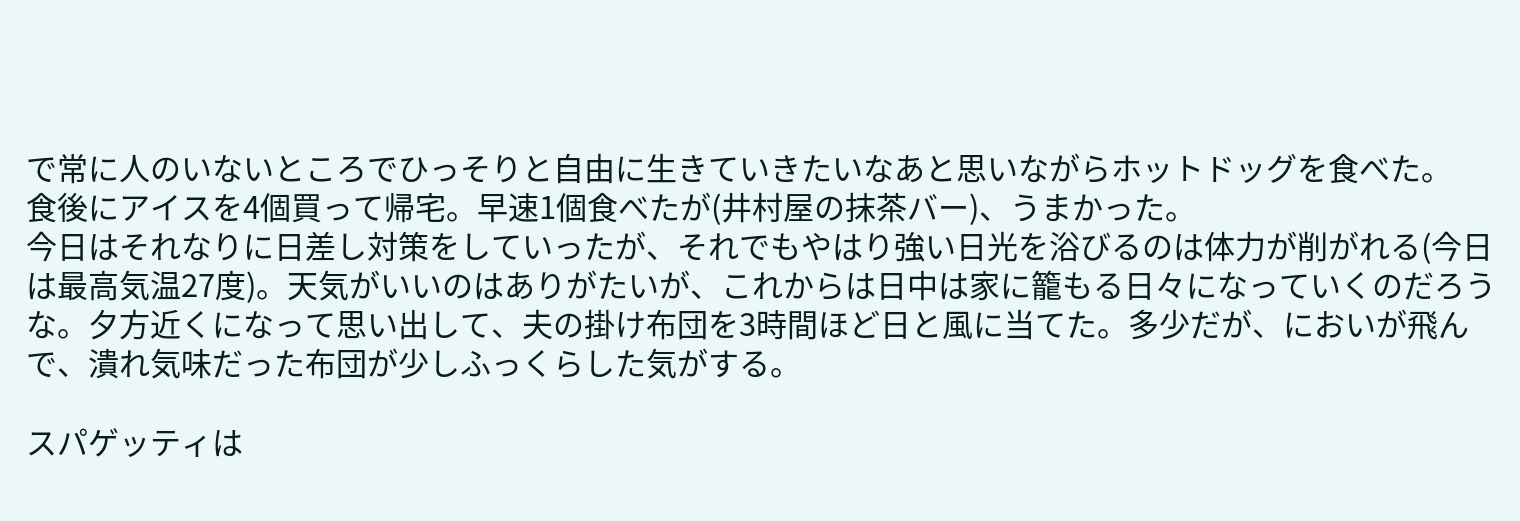で常に人のいないところでひっそりと自由に生きていきたいなあと思いながらホットドッグを食べた。
食後にアイスを4個買って帰宅。早速1個食べたが(井村屋の抹茶バー)、うまかった。
今日はそれなりに日差し対策をしていったが、それでもやはり強い日光を浴びるのは体力が削がれる(今日は最高気温27度)。天気がいいのはありがたいが、これからは日中は家に籠もる日々になっていくのだろうな。夕方近くになって思い出して、夫の掛け布団を3時間ほど日と風に当てた。多少だが、においが飛んで、潰れ気味だった布団が少しふっくらした気がする。

スパゲッティは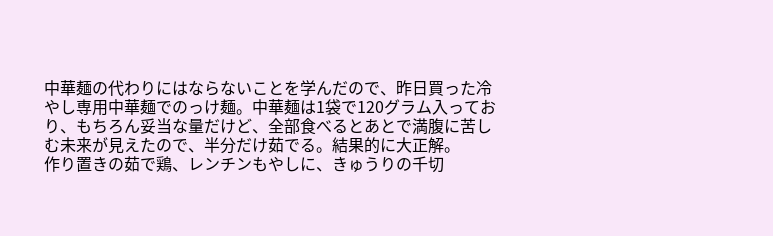中華麺の代わりにはならないことを学んだので、昨日買った冷やし専用中華麺でのっけ麺。中華麺は1袋で120グラム入っており、もちろん妥当な量だけど、全部食べるとあとで満腹に苦しむ未来が見えたので、半分だけ茹でる。結果的に大正解。
作り置きの茹で鶏、レンチンもやしに、きゅうりの千切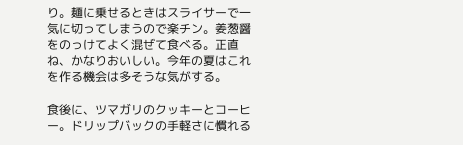り。麺に乗せるときはスライサーで一気に切ってしまうので楽チン。姜葱醤をのっけてよく混ぜて食べる。正直ね、かなりおいしい。今年の夏はこれを作る機会は多そうな気がする。

食後に、ツマガリのクッキーとコーヒー。ドリップバックの手軽さに慣れる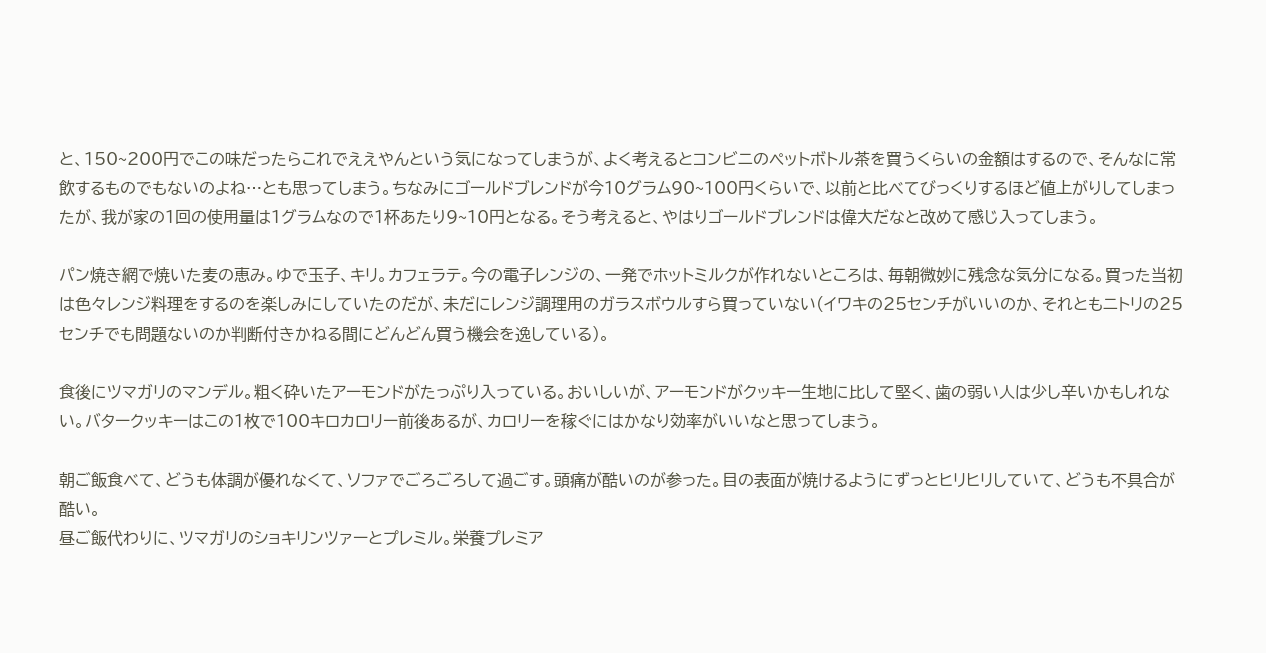と、150~200円でこの味だったらこれでええやんという気になってしまうが、よく考えるとコンビニのペットボトル茶を買うくらいの金額はするので、そんなに常飲するものでもないのよね…とも思ってしまう。ちなみにゴールドブレンドが今10グラム90~100円くらいで、以前と比べてびっくりするほど値上がりしてしまったが、我が家の1回の使用量は1グラムなので1杯あたり9~10円となる。そう考えると、やはりゴールドブレンドは偉大だなと改めて感じ入ってしまう。

パン焼き網で焼いた麦の恵み。ゆで玉子、キリ。カフェラテ。今の電子レンジの、一発でホットミルクが作れないところは、毎朝微妙に残念な気分になる。買った当初は色々レンジ料理をするのを楽しみにしていたのだが、未だにレンジ調理用のガラスボウルすら買っていない(イワキの25センチがいいのか、それともニトリの25センチでも問題ないのか判断付きかねる間にどんどん買う機会を逸している)。

食後にツマガリのマンデル。粗く砕いたアーモンドがたっぷり入っている。おいしいが、アーモンドがクッキー生地に比して堅く、歯の弱い人は少し辛いかもしれない。バタークッキーはこの1枚で100キロカロリー前後あるが、カロリーを稼ぐにはかなり効率がいいなと思ってしまう。

朝ご飯食べて、どうも体調が優れなくて、ソファでごろごろして過ごす。頭痛が酷いのが参った。目の表面が焼けるようにずっとヒリヒリしていて、どうも不具合が酷い。
昼ご飯代わりに、ツマガリのショキリンツァーとプレミル。栄養プレミア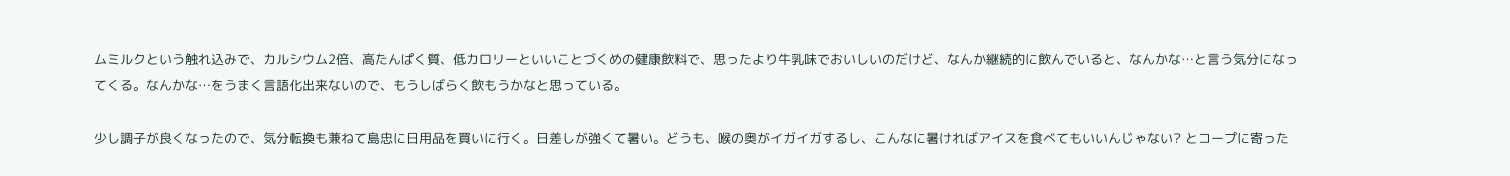ムミルクという触れ込みで、カルシウム2倍、高たんぱく質、低カロリーといいことづくめの健康飲料で、思ったより牛乳味でおいしいのだけど、なんか継続的に飲んでいると、なんかな…と言う気分になってくる。なんかな…をうまく言語化出来ないので、もうしばらく飲もうかなと思っている。

少し調子が良くなったので、気分転換も兼ねて島忠に日用品を買いに行く。日差しが強くて暑い。どうも、喉の奥がイガイガするし、こんなに暑ければアイスを食べてもいいんじゃない? とコープに寄った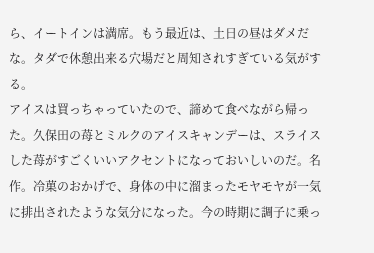ら、イートインは満席。もう最近は、土日の昼はダメだな。タダで休憩出来る穴場だと周知されすぎている気がする。
アイスは買っちゃっていたので、諦めて食べながら帰った。久保田の苺とミルクのアイスキャンデーは、スライスした苺がすごくいいアクセントになっておいしいのだ。名作。冷菓のおかげで、身体の中に溜まったモヤモヤが一気に排出されたような気分になった。今の時期に調子に乗っ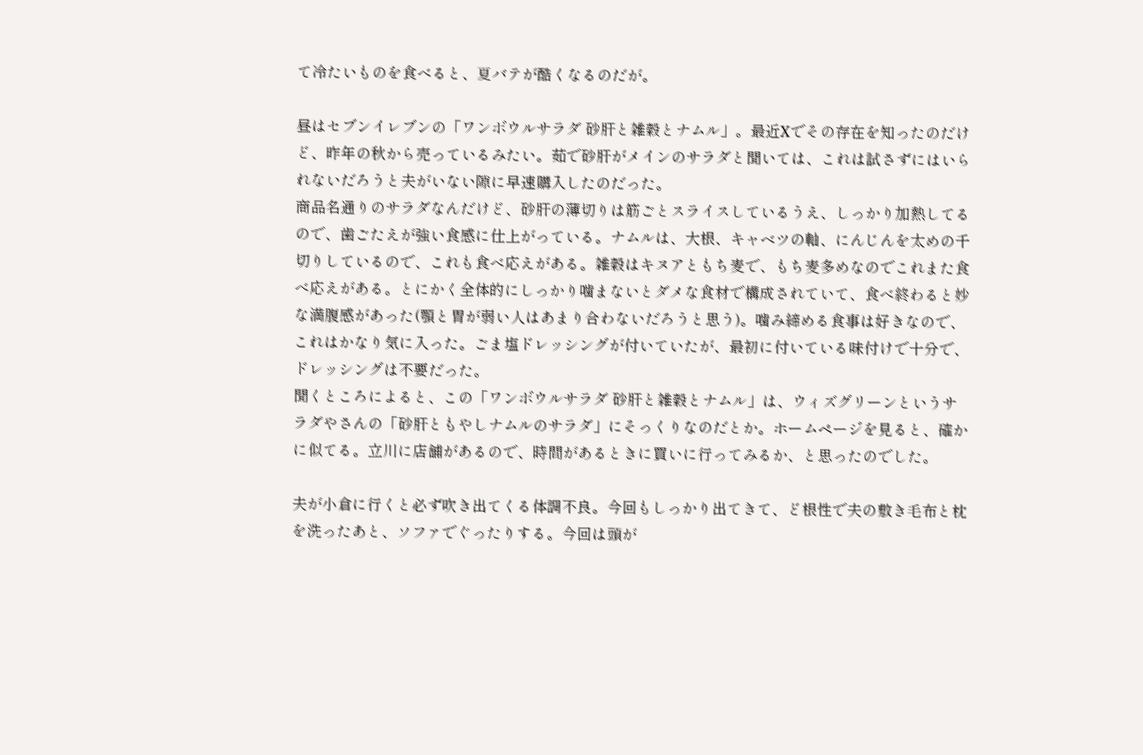て冷たいものを食べると、夏バテが酷くなるのだが。

昼はセブンイレブンの「ワンボウルサラダ 砂肝と雑穀とナムル」。最近Xでその存在を知ったのだけど、昨年の秋から売っているみたい。茹で砂肝がメインのサラダと聞いては、これは試さずにはいられないだろうと夫がいない隙に早速購入したのだった。
商品名通りのサラダなんだけど、砂肝の薄切りは筋ごとスライスしているうえ、しっかり加熱してるので、歯ごたえが強い食感に仕上がっている。ナムルは、大根、キャベツの軸、にんじんを太めの千切りしているので、これも食べ応えがある。雑穀はキヌアともち麦で、もち麦多めなのでこれまた食べ応えがある。とにかく全体的にしっかり噛まないとダメな食材で構成されていて、食べ終わると妙な満腹感があった(顎と胃が弱い人はあまり合わないだろうと思う)。噛み締める食事は好きなので、これはかなり気に入った。ごま塩ドレッシングが付いていたが、最初に付いている味付けで十分で、ドレッシングは不要だった。
聞くところによると、この「ワンボウルサラダ 砂肝と雑穀とナムル」は、ウィズグリーンというサラダやさんの「砂肝ともやしナムルのサラダ」にそっくりなのだとか。ホームページを見ると、確かに似てる。立川に店舗があるので、時間があるときに買いに行ってみるか、と思ったのでした。

夫が小倉に行くと必ず吹き出てくる体調不良。今回もしっかり出てきて、ど根性で夫の敷き毛布と枕を洗ったあと、ソファでぐったりする。今回は頭が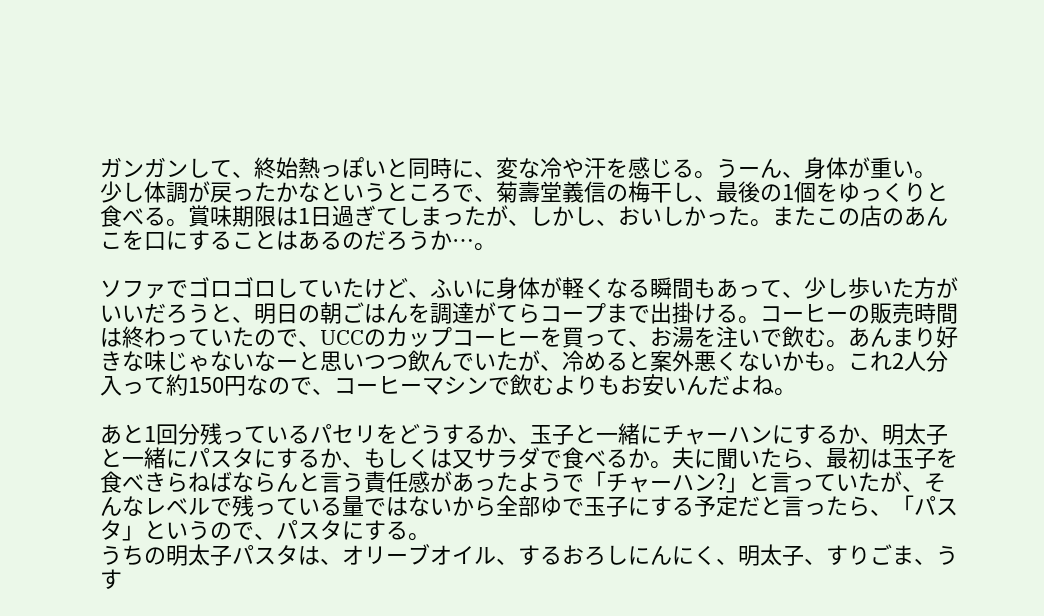ガンガンして、終始熱っぽいと同時に、変な冷や汗を感じる。うーん、身体が重い。
少し体調が戻ったかなというところで、菊壽堂義信の梅干し、最後の1個をゆっくりと食べる。賞味期限は1日過ぎてしまったが、しかし、おいしかった。またこの店のあんこを口にすることはあるのだろうか…。

ソファでゴロゴロしていたけど、ふいに身体が軽くなる瞬間もあって、少し歩いた方がいいだろうと、明日の朝ごはんを調達がてらコープまで出掛ける。コーヒーの販売時間は終わっていたので、UCCのカップコーヒーを買って、お湯を注いで飲む。あんまり好きな味じゃないなーと思いつつ飲んでいたが、冷めると案外悪くないかも。これ2人分入って約150円なので、コーヒーマシンで飲むよりもお安いんだよね。

あと1回分残っているパセリをどうするか、玉子と一緒にチャーハンにするか、明太子と一緒にパスタにするか、もしくは又サラダで食べるか。夫に聞いたら、最初は玉子を食べきらねばならんと言う責任感があったようで「チャーハン?」と言っていたが、そんなレベルで残っている量ではないから全部ゆで玉子にする予定だと言ったら、「パスタ」というので、パスタにする。
うちの明太子パスタは、オリーブオイル、するおろしにんにく、明太子、すりごま、うす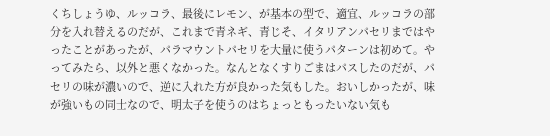くちしょうゆ、ルッコラ、最後にレモン、が基本の型で、適宜、ルッコラの部分を入れ替えるのだが、これまで青ネギ、青じそ、イタリアンパセリまではやったことがあったが、パラマウントパセリを大量に使うパターンは初めて。やってみたら、以外と悪くなかった。なんとなくすりごまはパスしたのだが、パセリの味が濃いので、逆に入れた方が良かった気もした。おいしかったが、味が強いもの同士なので、明太子を使うのはちょっともったいない気も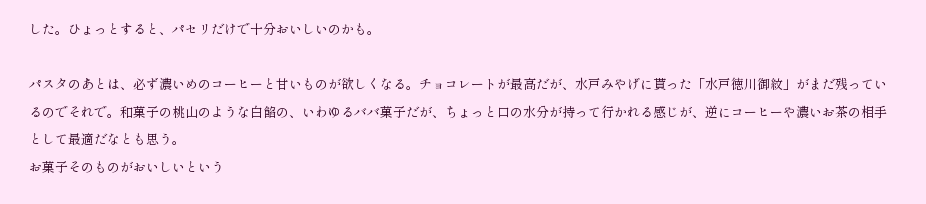した。ひょっとすると、パセリだけで十分おいしいのかも。

パスタのあとは、必ず濃いめのコーヒーと甘いものが欲しくなる。チョコレートが最高だが、水戸みやげに貰った「水戸徳川御紋」がまだ残っているのでそれで。和菓子の桃山のような白餡の、いわゆるババ菓子だが、ちょっと口の水分が持って行かれる感じが、逆にコーヒーや濃いお茶の相手として最適だなとも思う。
お菓子そのものがおいしいという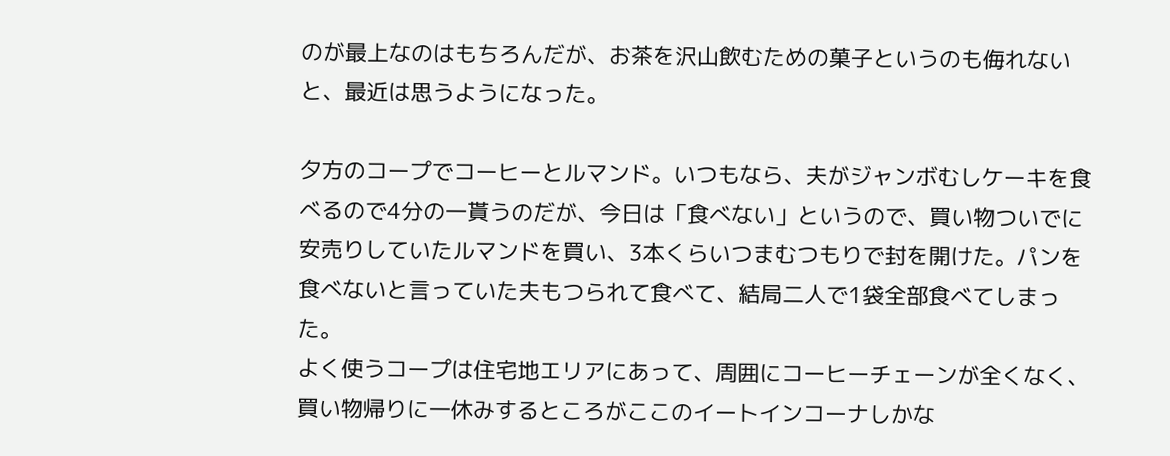のが最上なのはもちろんだが、お茶を沢山飲むための菓子というのも侮れないと、最近は思うようになった。

夕方のコープでコーヒーとルマンド。いつもなら、夫がジャンボむしケーキを食べるので4分の一貰うのだが、今日は「食べない」というので、買い物ついでに安売りしていたルマンドを買い、3本くらいつまむつもりで封を開けた。パンを食べないと言っていた夫もつられて食べて、結局二人で1袋全部食べてしまった。
よく使うコープは住宅地エリアにあって、周囲にコーヒーチェーンが全くなく、買い物帰りに一休みするところがここのイートインコーナしかな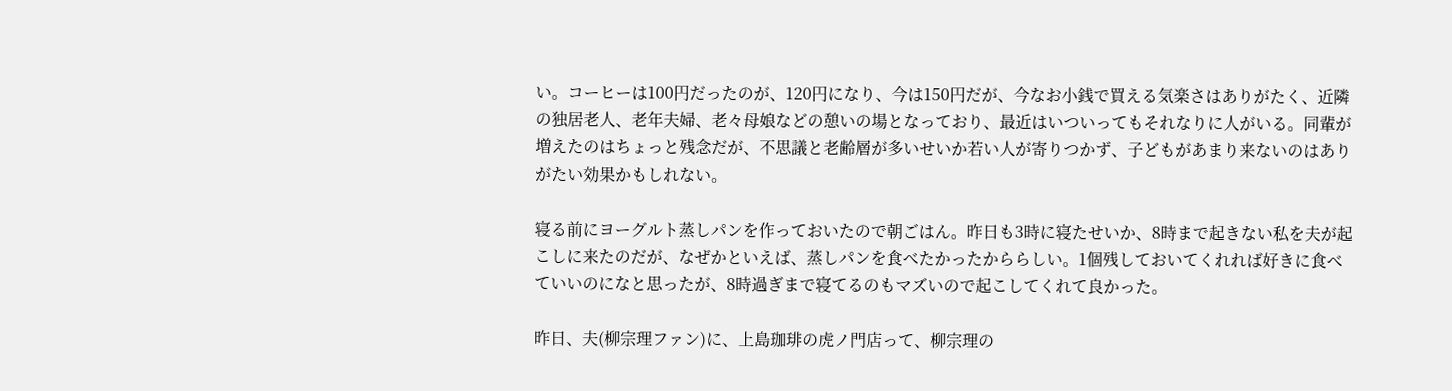い。コーヒーは100円だったのが、120円になり、今は150円だが、今なお小銭で買える気楽さはありがたく、近隣の独居老人、老年夫婦、老々母娘などの憩いの場となっており、最近はいついってもそれなりに人がいる。同輩が増えたのはちょっと残念だが、不思議と老齢層が多いせいか若い人が寄りつかず、子どもがあまり来ないのはありがたい効果かもしれない。

寝る前にヨーグルト蒸しパンを作っておいたので朝ごはん。昨日も3時に寝たせいか、8時まで起きない私を夫が起こしに来たのだが、なぜかといえば、蒸しパンを食べたかったかららしい。1個残しておいてくれれば好きに食べていいのになと思ったが、8時過ぎまで寝てるのもマズいので起こしてくれて良かった。

昨日、夫(柳宗理ファン)に、上島珈琲の虎ノ門店って、柳宗理の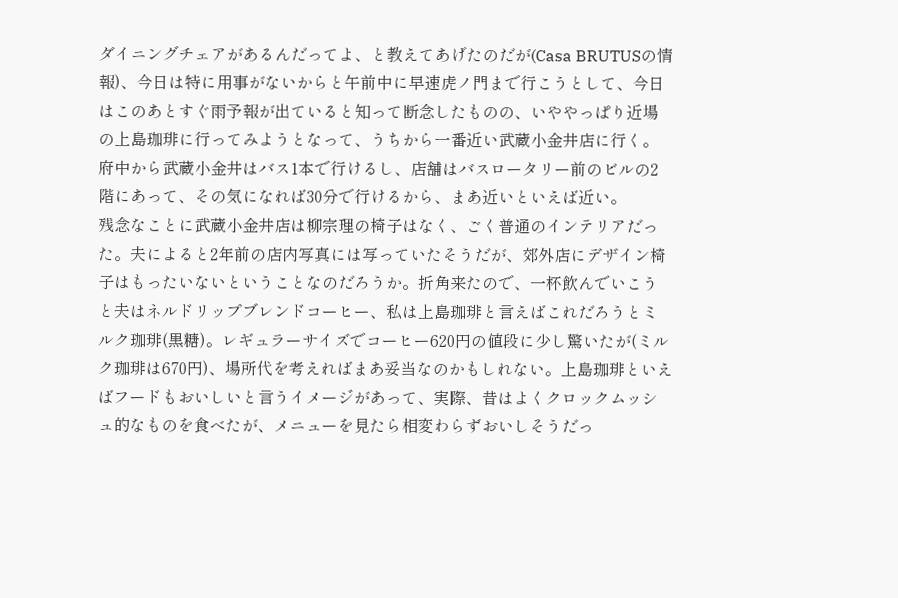ダイニングチェアがあるんだってよ、と教えてあげたのだが(Casa BRUTUSの情報)、今日は特に用事がないからと午前中に早速虎ノ門まで行こうとして、今日はこのあとすぐ雨予報が出ていると知って断念したものの、いややっぱり近場の上島珈琲に行ってみようとなって、うちから一番近い武蔵小金井店に行く。府中から武蔵小金井はバス1本で行けるし、店舗はバスロータリー前のビルの2階にあって、その気になれば30分で行けるから、まあ近いといえば近い。
残念なことに武蔵小金井店は柳宗理の椅子はなく、ごく普通のインテリアだった。夫によると2年前の店内写真には写っていたそうだが、郊外店にデザイン椅子はもったいないということなのだろうか。折角来たので、一杯飲んでいこうと夫はネルドリップブレンドコーヒー、私は上島珈琲と言えばこれだろうとミルク珈琲(黒糖)。レギュラーサイズでコーヒー620円の値段に少し驚いたが(ミルク珈琲は670円)、場所代を考えればまあ妥当なのかもしれない。上島珈琲といえばフードもおいしいと言うイメージがあって、実際、昔はよくクロックムッシュ的なものを食べたが、メニューを見たら相変わらずおいしそうだっ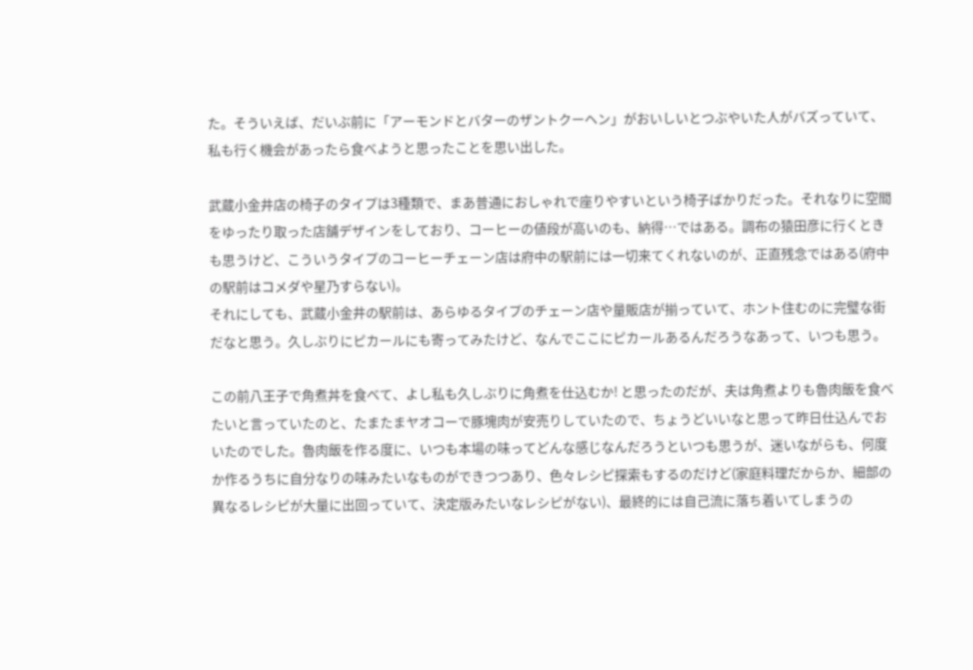た。そういえば、だいぶ前に「アーモンドとバターのザントクーヘン」がおいしいとつぶやいた人がバズっていて、私も行く機会があったら食べようと思ったことを思い出した。

武蔵小金井店の椅子のタイプは3種類で、まあ普通におしゃれで座りやすいという椅子ばかりだった。それなりに空間をゆったり取った店舗デザインをしており、コーヒーの値段が高いのも、納得…ではある。調布の猿田彦に行くときも思うけど、こういうタイプのコーヒーチェーン店は府中の駅前には一切来てくれないのが、正直残念ではある(府中の駅前はコメダや星乃すらない)。
それにしても、武蔵小金井の駅前は、あらゆるタイプのチェーン店や量販店が揃っていて、ホント住むのに完璧な街だなと思う。久しぶりにピカールにも寄ってみたけど、なんでここにピカールあるんだろうなあって、いつも思う。

この前八王子で角煮丼を食べて、よし私も久しぶりに角煮を仕込むか! と思ったのだが、夫は角煮よりも魯肉飯を食べたいと言っていたのと、たまたまヤオコーで豚塊肉が安売りしていたので、ちょうどいいなと思って昨日仕込んでおいたのでした。魯肉飯を作る度に、いつも本場の味ってどんな感じなんだろうといつも思うが、迷いながらも、何度か作るうちに自分なりの味みたいなものができつつあり、色々レシピ探索もするのだけど(家庭料理だからか、細部の異なるレシピが大量に出回っていて、決定版みたいなレシピがない)、最終的には自己流に落ち着いてしまうの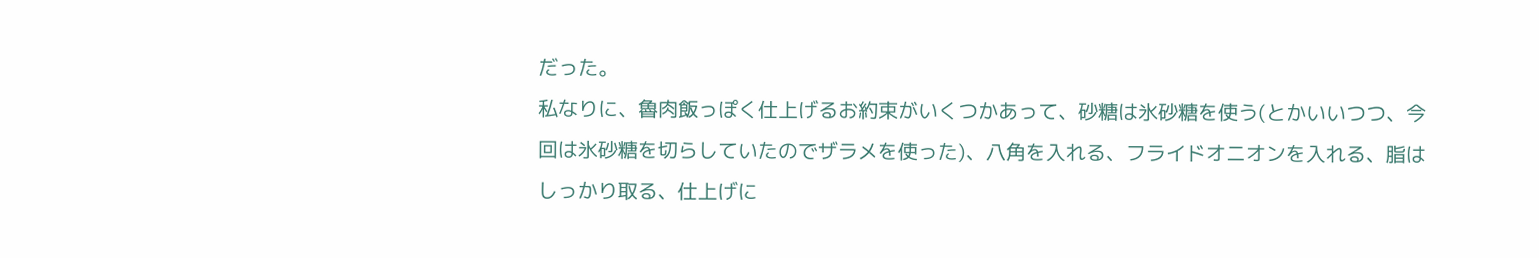だった。
私なりに、魯肉飯っぽく仕上げるお約束がいくつかあって、砂糖は氷砂糖を使う(とかいいつつ、今回は氷砂糖を切らしていたのでザラメを使った)、八角を入れる、フライドオニオンを入れる、脂はしっかり取る、仕上げに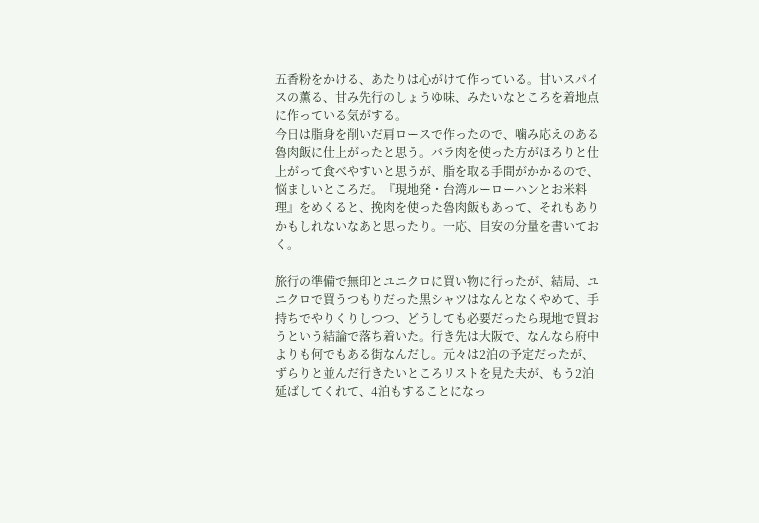五香粉をかける、あたりは心がけて作っている。甘いスパイスの薫る、甘み先行のしょうゆ味、みたいなところを着地点に作っている気がする。
今日は脂身を削いだ肩ロースで作ったので、噛み応えのある魯肉飯に仕上がったと思う。バラ肉を使った方がほろりと仕上がって食べやすいと思うが、脂を取る手間がかかるので、悩ましいところだ。『現地発・台湾ルーローハンとお米料理』をめくると、挽肉を使った魯肉飯もあって、それもありかもしれないなあと思ったり。一応、目安の分量を書いておく。

旅行の準備で無印とユニクロに買い物に行ったが、結局、ユニクロで買うつもりだった黒シャツはなんとなくやめて、手持ちでやりくりしつつ、どうしても必要だったら現地で買おうという結論で落ち着いた。行き先は大阪で、なんなら府中よりも何でもある街なんだし。元々は2泊の予定だったが、ずらりと並んだ行きたいところリストを見た夫が、もう2泊延ばしてくれて、4泊もすることになっ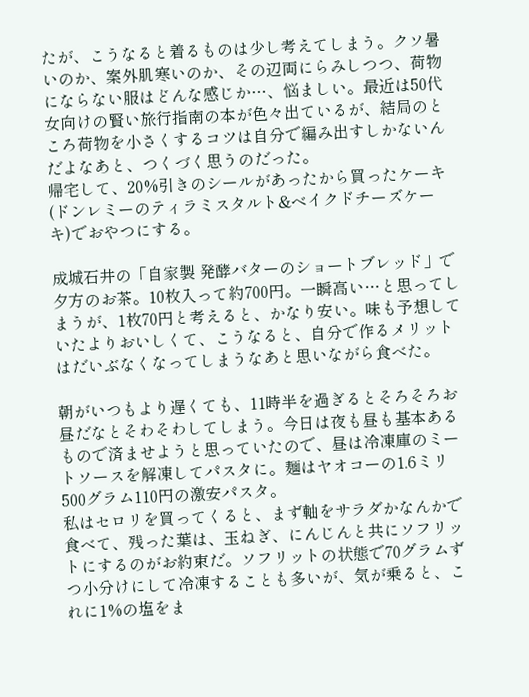たが、こうなると着るものは少し考えてしまう。クソ暑いのか、案外肌寒いのか、その辺両にらみしつつ、荷物にならない服はどんな感じか…、悩ましい。最近は50代女向けの賢い旅行指南の本が色々出ているが、結局のところ荷物を小さくするコツは自分で編み出すしかないんだよなあと、つくづく思うのだった。
帰宅して、20%引きのシールがあったから買ったケーキ(ドンレミーのティラミスタルト&ベイクドチーズケーキ)でおやつにする。

成城石井の「自家製 発酵バターのショートブレッド」で夕方のお茶。10枚入って約700円。一瞬高い…と思ってしまうが、1枚70円と考えると、かなり安い。味も予想していたよりおいしくて、こうなると、自分で作るメリットはだいぶなくなってしまうなあと思いながら食べた。

朝がいつもより遅くても、11時半を過ぎるとそろそろお昼だなとそわそわしてしまう。今日は夜も昼も基本あるもので済ませようと思っていたので、昼は冷凍庫のミートソースを解凍してパスタに。麺はヤオコーの1.6ミリ500グラム110円の激安パスタ。
私はセロリを買ってくると、まず軸をサラダかなんかで食べて、残った葉は、玉ねぎ、にんじんと共にソフリットにするのがお約束だ。ソフリットの状態で70グラムずつ小分けにして冷凍することも多いが、気が乗ると、これに1%の塩をま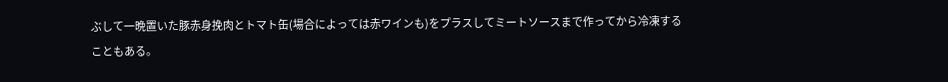ぶして一晩置いた豚赤身挽肉とトマト缶(場合によっては赤ワインも)をプラスしてミートソースまで作ってから冷凍することもある。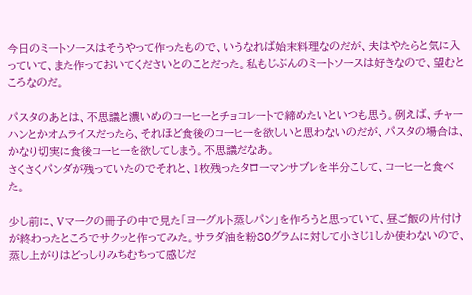今日のミートソースはそうやって作ったもので、いうなれば始末料理なのだが、夫はやたらと気に入っていて、また作っておいてくださいとのことだった。私もじぶんのミートソースは好きなので、望むところなのだ。

パスタのあとは、不思議と濃いめのコーヒーとチョコレートで締めたいといつも思う。例えば、チャーハンとかオムライスだったら、それほど食後のコーヒーを欲しいと思わないのだが、パスタの場合は、かなり切実に食後コーヒーを欲してしまう。不思議だなあ。
さくさくパンダが残っていたのでそれと、1枚残ったタローマンサブレを半分こして、コーヒーと食べた。

少し前に、Vマークの冊子の中で見た「ヨーグルト蒸しパン」を作ろうと思っていて、昼ご飯の片付けが終わったところでサクッと作ってみた。サラダ油を粉80グラムに対して小さじ1しか使わないので、蒸し上がりはどっしりみちむちって感じだ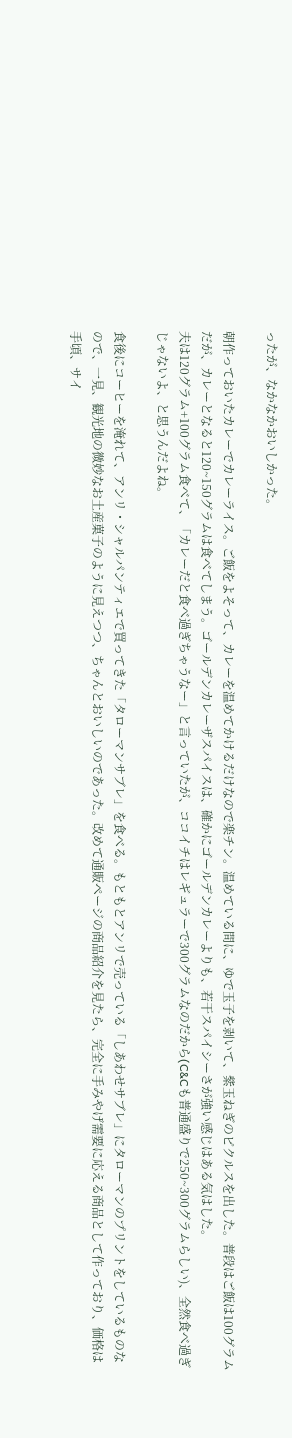ったが、なかなかおいしかった。

朝作っておいたカレーでカレーライス。ご飯をよそって、カレーを温めてかけるだけなので楽チン。温めている間に、ゆで玉子を剥いて、紫玉ねぎのピクルスを出した。普段はご飯は100グラムだが、カレーとなると120~150グラムは食べてしまう。ゴールデンカレーザスパイスは、確かにゴールデンカレーよりも、若干スパイシーさが強い感じはある気はした。
夫は120グラム+100グラム食べて、「カレーだと食べ過ぎちゃうなー」と言っていたが、ココイチはレギュラーで300グラムなのだから(C&Cも普通盛りで250~300グラムらしい)、全然食べ過ぎじゃないよ、と思うんだよね。

食後にコーヒーを淹れて、アンリ・シャルパンティエで買ってきた「タローマンサブレ」を食べる。もともとアンリで売っている「しあわせサブレ」にタローマンのプリントをしているものなので、一見、観光地の微妙なお土産菓子のように見えつつ、ちゃんとおいしいのであった。改めて通販ページの商品紹介を見たら、完全に手みやげ需要に応える商品として作っており、価格は手頃、サイ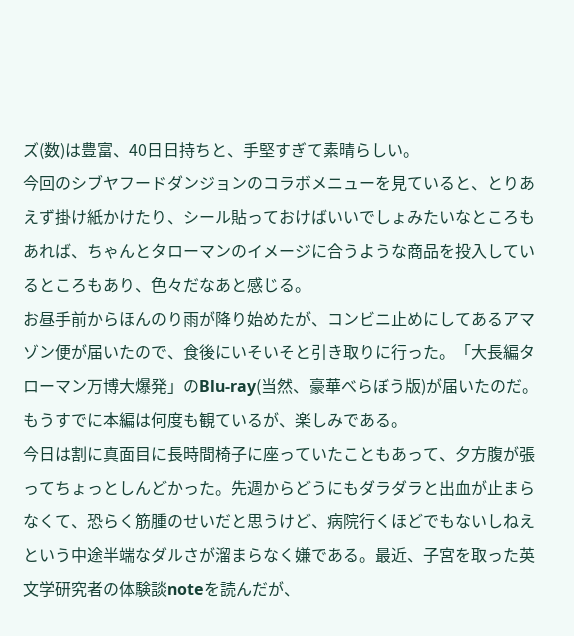ズ(数)は豊富、40日日持ちと、手堅すぎて素晴らしい。
今回のシブヤフードダンジョンのコラボメニューを見ていると、とりあえず掛け紙かけたり、シール貼っておけばいいでしょみたいなところもあれば、ちゃんとタローマンのイメージに合うような商品を投入しているところもあり、色々だなあと感じる。
お昼手前からほんのり雨が降り始めたが、コンビニ止めにしてあるアマゾン便が届いたので、食後にいそいそと引き取りに行った。「大長編タローマン万博大爆発」のBlu-ray(当然、豪華べらぼう版)が届いたのだ。もうすでに本編は何度も観ているが、楽しみである。
今日は割に真面目に長時間椅子に座っていたこともあって、夕方腹が張ってちょっとしんどかった。先週からどうにもダラダラと出血が止まらなくて、恐らく筋腫のせいだと思うけど、病院行くほどでもないしねえという中途半端なダルさが溜まらなく嫌である。最近、子宮を取った英文学研究者の体験談noteを読んだが、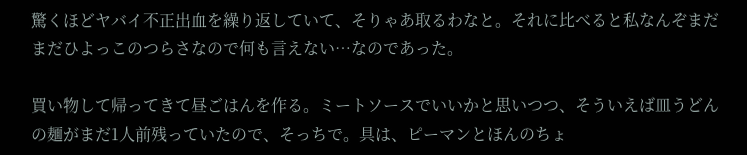驚くほどヤバイ不正出血を繰り返していて、そりゃあ取るわなと。それに比べると私なんぞまだまだひよっこのつらさなので何も言えない…なのであった。

買い物して帰ってきて昼ごはんを作る。ミートソースでいいかと思いつつ、そういえば皿うどんの麺がまだ1人前残っていたので、そっちで。具は、ピーマンとほんのちょ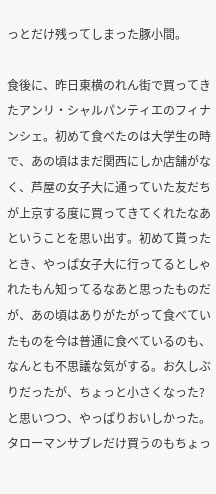っとだけ残ってしまった豚小間。

食後に、昨日東横のれん街で買ってきたアンリ・シャルパンティエのフィナンシェ。初めて食べたのは大学生の時で、あの頃はまだ関西にしか店舗がなく、芦屋の女子大に通っていた友だちが上京する度に買ってきてくれたなあということを思い出す。初めて貰ったとき、やっぱ女子大に行ってるとしゃれたもん知ってるなあと思ったものだが、あの頃はありがたがって食べていたものを今は普通に食べているのも、なんとも不思議な気がする。お久しぶりだったが、ちょっと小さくなった? と思いつつ、やっぱりおいしかった。タローマンサブレだけ買うのもちょっ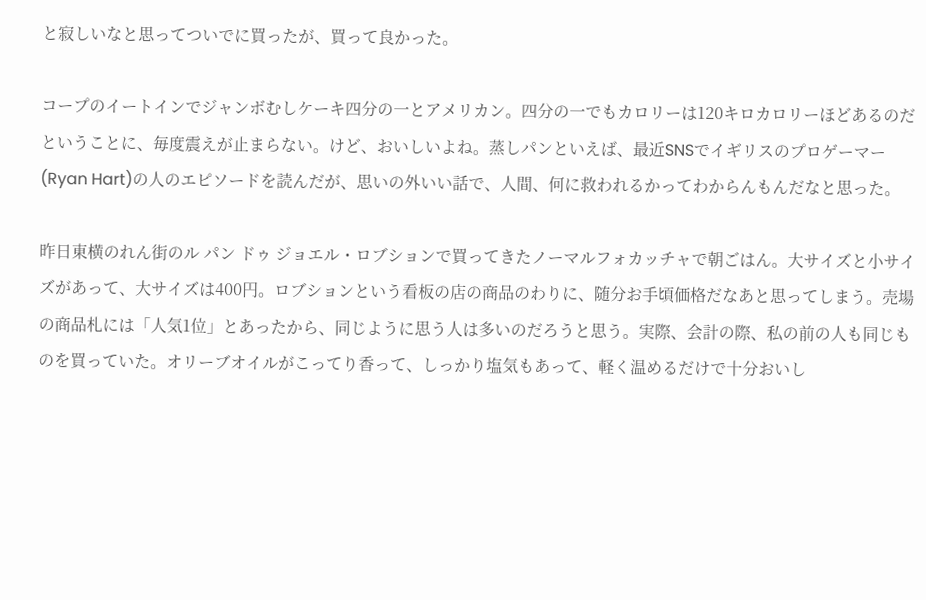と寂しいなと思ってついでに買ったが、買って良かった。

コープのイートインでジャンボむしケーキ四分の一とアメリカン。四分の一でもカロリーは120キロカロリーほどあるのだということに、毎度震えが止まらない。けど、おいしいよね。蒸しパンといえば、最近SNSでイギリスのプロゲーマー(Ryan Hart)の人のエピソードを読んだが、思いの外いい話で、人間、何に救われるかってわからんもんだなと思った。

昨日東横のれん街のル パン ドゥ ジョエル・ロブションで買ってきたノーマルフォカッチャで朝ごはん。大サイズと小サイズがあって、大サイズは400円。ロブションという看板の店の商品のわりに、随分お手頃価格だなあと思ってしまう。売場の商品札には「人気1位」とあったから、同じように思う人は多いのだろうと思う。実際、会計の際、私の前の人も同じものを買っていた。オリーブオイルがこってり香って、しっかり塩気もあって、軽く温めるだけで十分おいし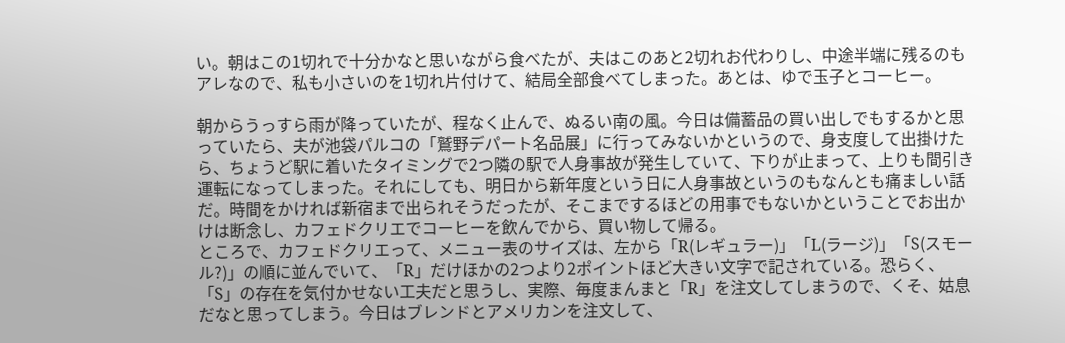い。朝はこの1切れで十分かなと思いながら食べたが、夫はこのあと2切れお代わりし、中途半端に残るのもアレなので、私も小さいのを1切れ片付けて、結局全部食べてしまった。あとは、ゆで玉子とコーヒー。

朝からうっすら雨が降っていたが、程なく止んで、ぬるい南の風。今日は備蓄品の買い出しでもするかと思っていたら、夫が池袋パルコの「鷲野デパート名品展」に行ってみないかというので、身支度して出掛けたら、ちょうど駅に着いたタイミングで2つ隣の駅で人身事故が発生していて、下りが止まって、上りも間引き運転になってしまった。それにしても、明日から新年度という日に人身事故というのもなんとも痛ましい話だ。時間をかければ新宿まで出られそうだったが、そこまでするほどの用事でもないかということでお出かけは断念し、カフェドクリエでコーヒーを飲んでから、買い物して帰る。
ところで、カフェドクリエって、メニュー表のサイズは、左から「R(レギュラー)」「L(ラージ)」「S(スモール?)」の順に並んでいて、「R」だけほかの2つより2ポイントほど大きい文字で記されている。恐らく、「S」の存在を気付かせない工夫だと思うし、実際、毎度まんまと「R」を注文してしまうので、くそ、姑息だなと思ってしまう。今日はブレンドとアメリカンを注文して、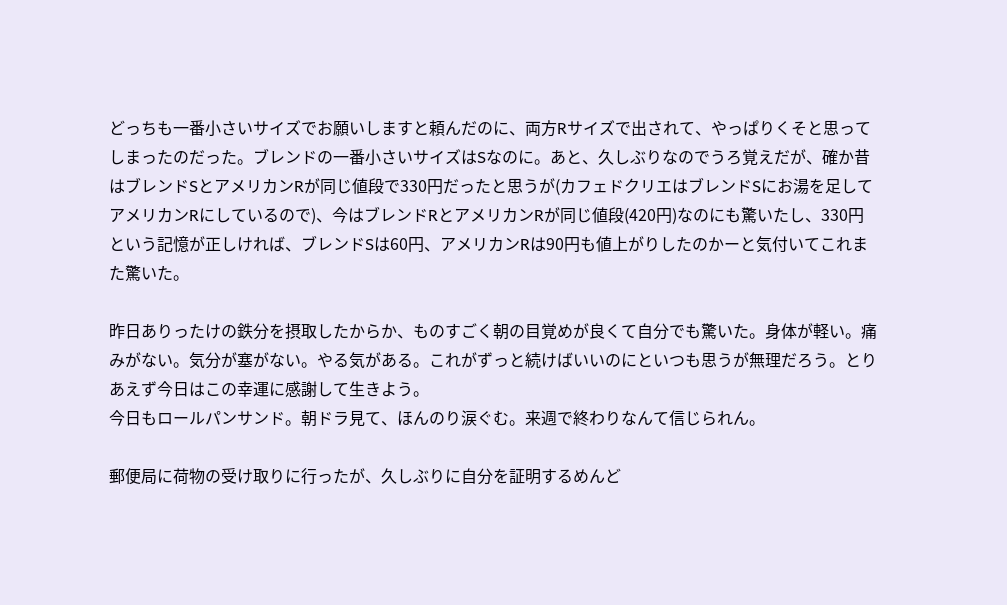どっちも一番小さいサイズでお願いしますと頼んだのに、両方Rサイズで出されて、やっぱりくそと思ってしまったのだった。ブレンドの一番小さいサイズはSなのに。あと、久しぶりなのでうろ覚えだが、確か昔はブレンドSとアメリカンRが同じ値段で330円だったと思うが(カフェドクリエはブレンドSにお湯を足してアメリカンRにしているので)、今はブレンドRとアメリカンRが同じ値段(420円)なのにも驚いたし、330円という記憶が正しければ、ブレンドSは60円、アメリカンRは90円も値上がりしたのかーと気付いてこれまた驚いた。

昨日ありったけの鉄分を摂取したからか、ものすごく朝の目覚めが良くて自分でも驚いた。身体が軽い。痛みがない。気分が塞がない。やる気がある。これがずっと続けばいいのにといつも思うが無理だろう。とりあえず今日はこの幸運に感謝して生きよう。
今日もロールパンサンド。朝ドラ見て、ほんのり涙ぐむ。来週で終わりなんて信じられん。

郵便局に荷物の受け取りに行ったが、久しぶりに自分を証明するめんど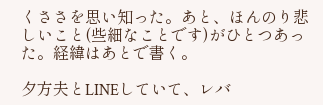くささを思い知った。あと、ほんのり悲しいこと(些細なことです)がひとつあった。経緯はあとで書く。

夕方夫とLINEしていて、レバ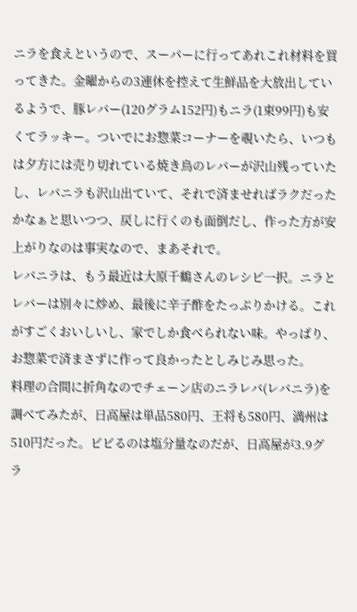ニラを食えというので、スーパーに行ってあれこれ材料を買ってきた。金曜からの3連休を控えて生鮮品を大放出しているようで、豚レバー(120グラム152円)もニラ(1束99円)も安くてラッキー。ついでにお惣菜コーナーを覗いたら、いつもは夕方には売り切れている焼き鳥のレバーが沢山残っていたし、レバニラも沢山出ていて、それで済ませればラクだったかなぁと思いつつ、戻しに行くのも面倒だし、作った方が安上がりなのは事実なので、まあそれで。
レバニラは、もう最近は大原千鶴さんのレシピ一択。ニラとレバーは別々に炒め、最後に辛子酢をたっぷりかける。これがすごくおいしいし、家でしか食べられない味。やっぱり、お惣菜で済まさずに作って良かったとしみじみ思った。
料理の合間に折角なのでチェーン店のニラレバ(レバニラ)を調べてみたが、日高屋は単品580円、王将も580円、満州は510円だった。ビビるのは塩分量なのだが、日高屋が3.9グラ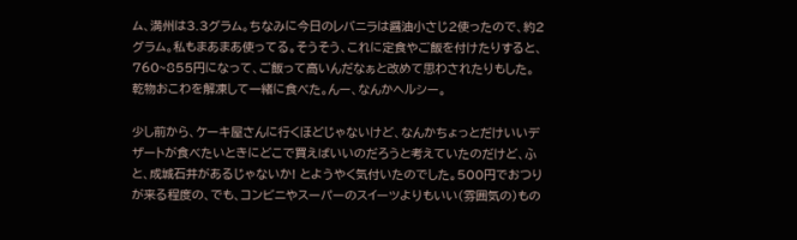ム、満州は3.3グラム。ちなみに今日のレバニラは醤油小さじ2使ったので、約2グラム。私もまあまあ使ってる。そうそう、これに定食やご飯を付けたりすると、760~855円になって、ご飯って高いんだなぁと改めて思わされたりもした。
乾物おこわを解凍して一緒に食べた。んー、なんかヘルシー。

少し前から、ケーキ屋さんに行くほどじゃないけど、なんかちょっとだけいいデザートが食べたいときにどこで買えばいいのだろうと考えていたのだけど、ふと、成城石井があるじゃないか! とようやく気付いたのでした。500円でおつりが来る程度の、でも、コンビニやスーパーのスイーツよりもいい(雰囲気の)もの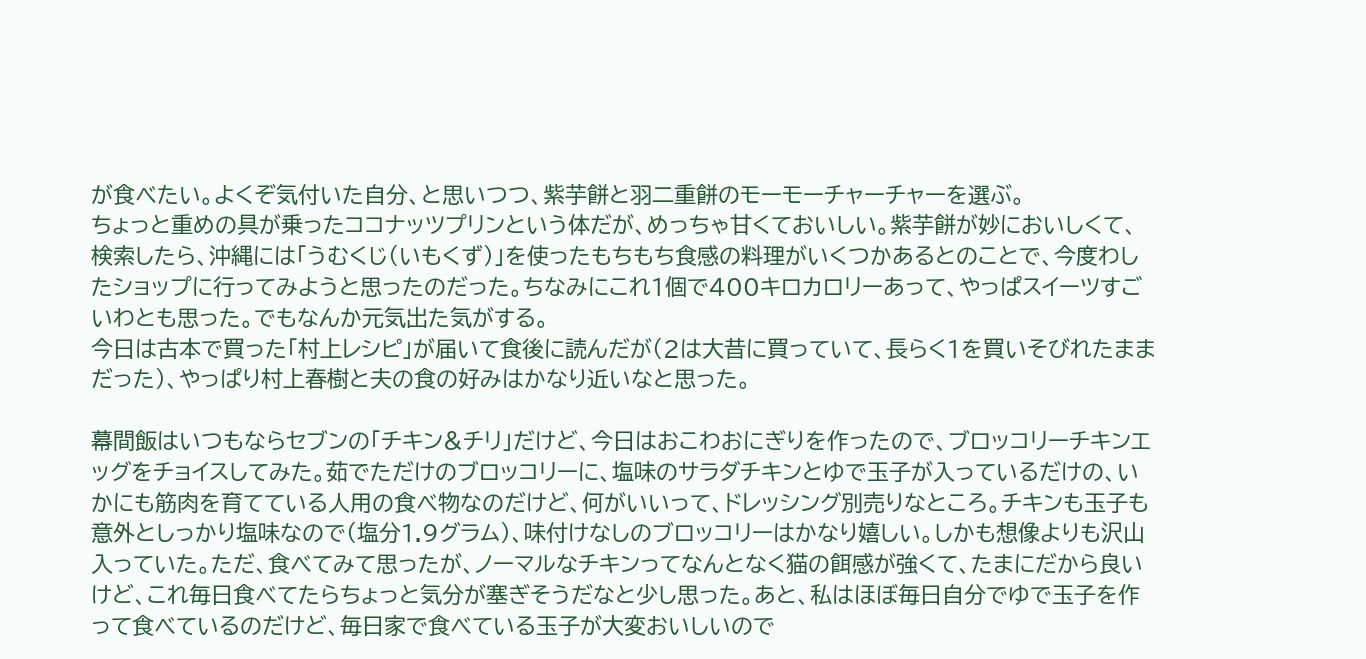が食べたい。よくぞ気付いた自分、と思いつつ、紫芋餅と羽二重餅のモーモーチャーチャーを選ぶ。
ちょっと重めの具が乗ったココナッツプリンという体だが、めっちゃ甘くておいしい。紫芋餅が妙においしくて、検索したら、沖縄には「うむくじ(いもくず)」を使ったもちもち食感の料理がいくつかあるとのことで、今度わしたショップに行ってみようと思ったのだった。ちなみにこれ1個で400キロカロリーあって、やっぱスイーツすごいわとも思った。でもなんか元気出た気がする。
今日は古本で買った「村上レシピ」が届いて食後に読んだが(2は大昔に買っていて、長らく1を買いそびれたままだった)、やっぱり村上春樹と夫の食の好みはかなり近いなと思った。

幕間飯はいつもならセブンの「チキン&チリ」だけど、今日はおこわおにぎりを作ったので、ブロッコリーチキンエッグをチョイスしてみた。茹でただけのブロッコリーに、塩味のサラダチキンとゆで玉子が入っているだけの、いかにも筋肉を育てている人用の食べ物なのだけど、何がいいって、ドレッシング別売りなところ。チキンも玉子も意外としっかり塩味なので(塩分1.9グラム)、味付けなしのブロッコリーはかなり嬉しい。しかも想像よりも沢山入っていた。ただ、食べてみて思ったが、ノーマルなチキンってなんとなく猫の餌感が強くて、たまにだから良いけど、これ毎日食べてたらちょっと気分が塞ぎそうだなと少し思った。あと、私はほぼ毎日自分でゆで玉子を作って食べているのだけど、毎日家で食べている玉子が大変おいしいので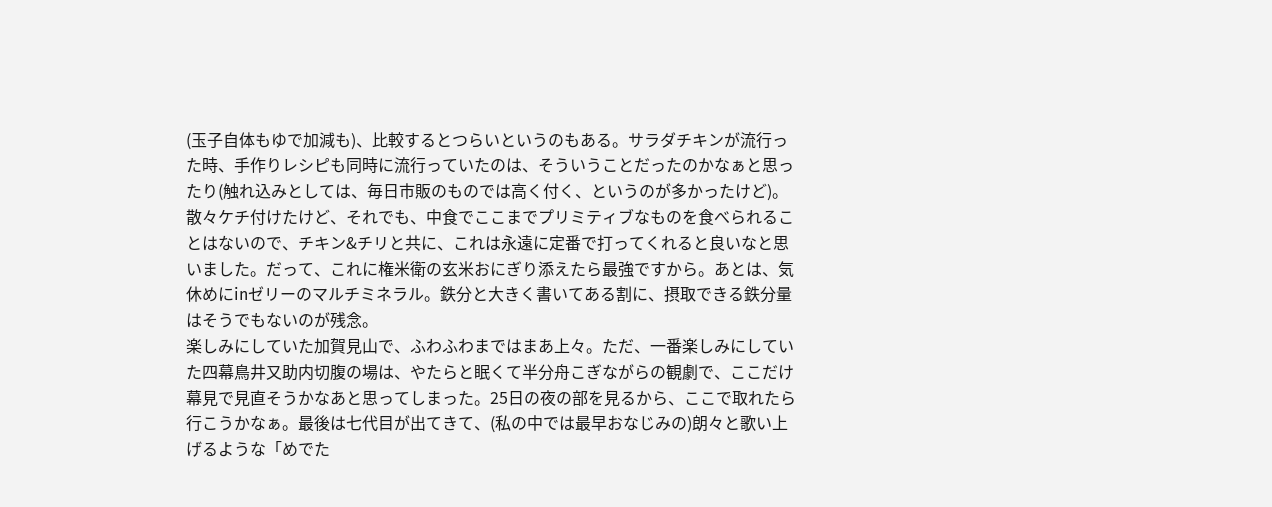(玉子自体もゆで加減も)、比較するとつらいというのもある。サラダチキンが流行った時、手作りレシピも同時に流行っていたのは、そういうことだったのかなぁと思ったり(触れ込みとしては、毎日市販のものでは高く付く、というのが多かったけど)。散々ケチ付けたけど、それでも、中食でここまでプリミティブなものを食べられることはないので、チキン&チリと共に、これは永遠に定番で打ってくれると良いなと思いました。だって、これに権米衛の玄米おにぎり添えたら最強ですから。あとは、気休めにinゼリーのマルチミネラル。鉄分と大きく書いてある割に、摂取できる鉄分量はそうでもないのが残念。
楽しみにしていた加賀見山で、ふわふわまではまあ上々。ただ、一番楽しみにしていた四幕鳥井又助内切腹の場は、やたらと眠くて半分舟こぎながらの観劇で、ここだけ幕見で見直そうかなあと思ってしまった。25日の夜の部を見るから、ここで取れたら行こうかなぁ。最後は七代目が出てきて、(私の中では最早おなじみの)朗々と歌い上げるような「めでた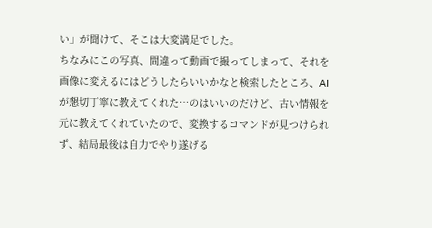い」が聞けて、そこは大変満足でした。
ちなみにこの写真、間違って動画で撮ってしまって、それを画像に変えるにはどうしたらいいかなと検索したところ、AIが懇切丁寧に教えてくれた…のはいいのだけど、古い情報を元に教えてくれていたので、変換するコマンドが見つけられず、結局最後は自力でやり遂げる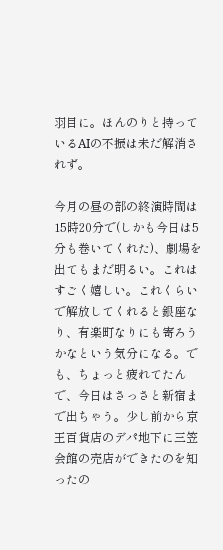羽目に。ほんのりと持っているAIの不振は未だ解消されず。

今月の昼の部の終演時間は15時20分で(しかも今日は5分も巻いてくれた)、劇場を出てもまだ明るい。これはすごく嬉しい。これくらいで解放してくれると銀座なり、有楽町なりにも寄ろうかなという気分になる。でも、ちょっと疲れてたんで、今日はさっさと新宿まで出ちゃう。少し前から京王百貨店のデパ地下に三笠会館の売店ができたのを知ったの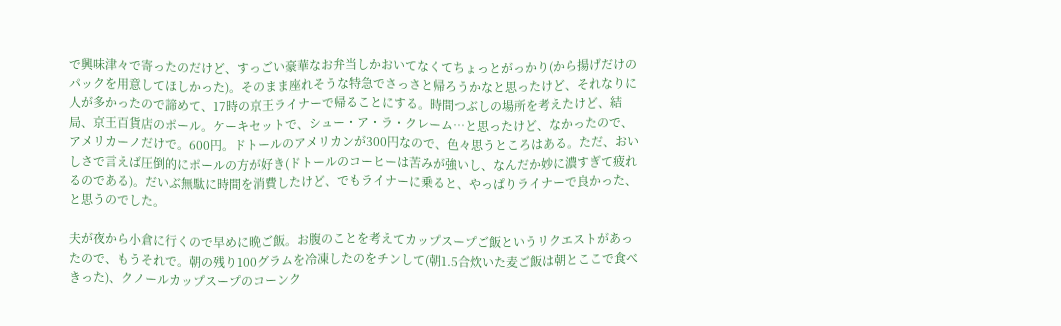で興味津々で寄ったのだけど、すっごい豪華なお弁当しかおいてなくてちょっとがっかり(から揚げだけのパックを用意してほしかった)。そのまま座れそうな特急でさっさと帰ろうかなと思ったけど、それなりに人が多かったので諦めて、17時の京王ライナーで帰ることにする。時間つぶしの場所を考えたけど、結局、京王百貨店のポール。ケーキセットで、シュー・ア・ラ・クレーム…と思ったけど、なかったので、アメリカーノだけで。600円。ドトールのアメリカンが300円なので、色々思うところはある。ただ、おいしさで言えば圧倒的にポールの方が好き(ドトールのコーヒーは苦みが強いし、なんだか妙に濃すぎて疲れるのである)。だいぶ無駄に時間を消費したけど、でもライナーに乗ると、やっぱりライナーで良かった、と思うのでした。

夫が夜から小倉に行くので早めに晩ご飯。お腹のことを考えてカップスープご飯というリクエストがあったので、もうそれで。朝の残り100グラムを冷凍したのをチンして(朝1.5合炊いた麦ご飯は朝とここで食べきった)、クノールカップスープのコーンク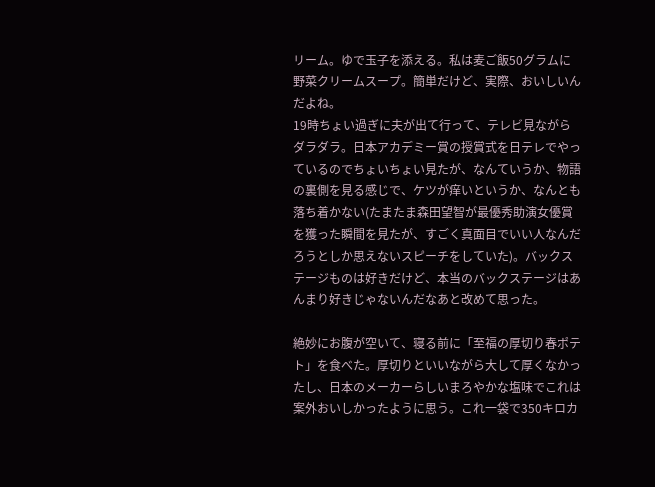リーム。ゆで玉子を添える。私は麦ご飯50グラムに野菜クリームスープ。簡単だけど、実際、おいしいんだよね。
19時ちょい過ぎに夫が出て行って、テレビ見ながらダラダラ。日本アカデミー賞の授賞式を日テレでやっているのでちょいちょい見たが、なんていうか、物語の裏側を見る感じで、ケツが痒いというか、なんとも落ち着かない(たまたま森田望智が最優秀助演女優賞を獲った瞬間を見たが、すごく真面目でいい人なんだろうとしか思えないスピーチをしていた)。バックステージものは好きだけど、本当のバックステージはあんまり好きじゃないんだなあと改めて思った。

絶妙にお腹が空いて、寝る前に「至福の厚切り春ポテト」を食べた。厚切りといいながら大して厚くなかったし、日本のメーカーらしいまろやかな塩味でこれは案外おいしかったように思う。これ一袋で350キロカ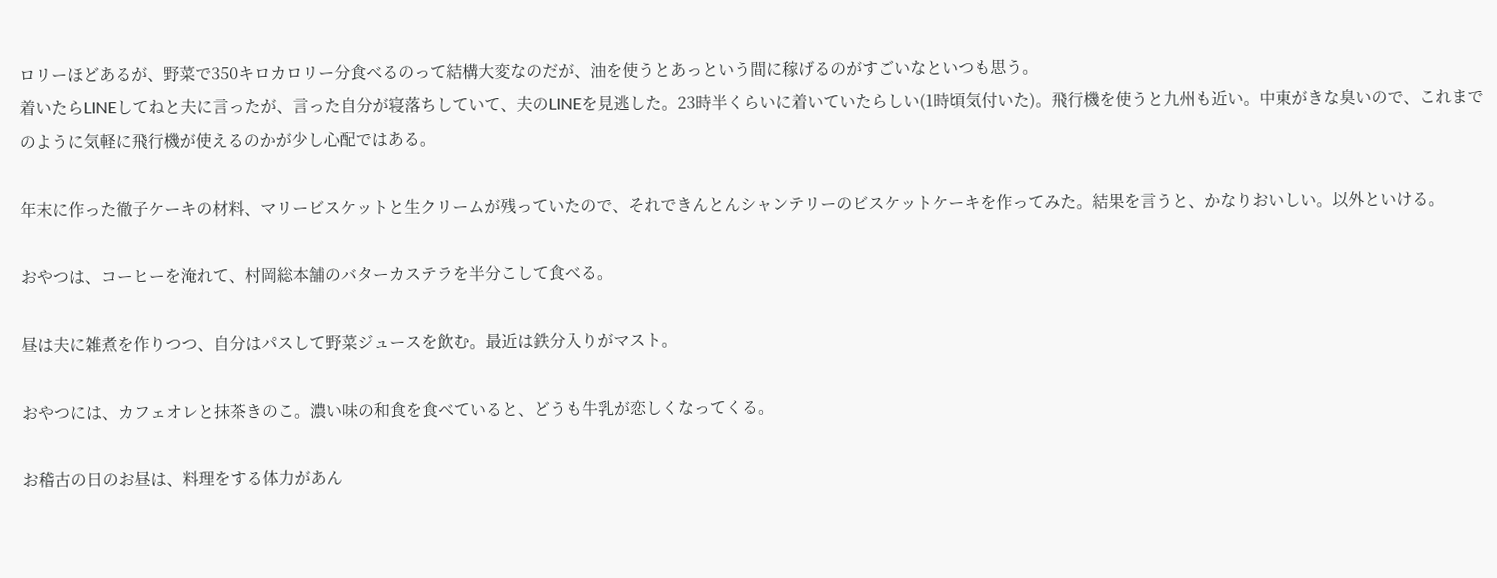ロリーほどあるが、野菜で350キロカロリー分食べるのって結構大変なのだが、油を使うとあっという間に稼げるのがすごいなといつも思う。
着いたらLINEしてねと夫に言ったが、言った自分が寝落ちしていて、夫のLINEを見逃した。23時半くらいに着いていたらしい(1時頃気付いた)。飛行機を使うと九州も近い。中東がきな臭いので、これまでのように気軽に飛行機が使えるのかが少し心配ではある。

年末に作った徹子ケーキの材料、マリービスケットと生クリームが残っていたので、それできんとんシャンテリーのビスケットケーキを作ってみた。結果を言うと、かなりおいしい。以外といける。

おやつは、コーヒーを淹れて、村岡総本舗のバターカステラを半分こして食べる。

昼は夫に雑煮を作りつつ、自分はパスして野菜ジュースを飲む。最近は鉄分入りがマスト。

おやつには、カフェオレと抹茶きのこ。濃い味の和食を食べていると、どうも牛乳が恋しくなってくる。

お稽古の日のお昼は、料理をする体力があん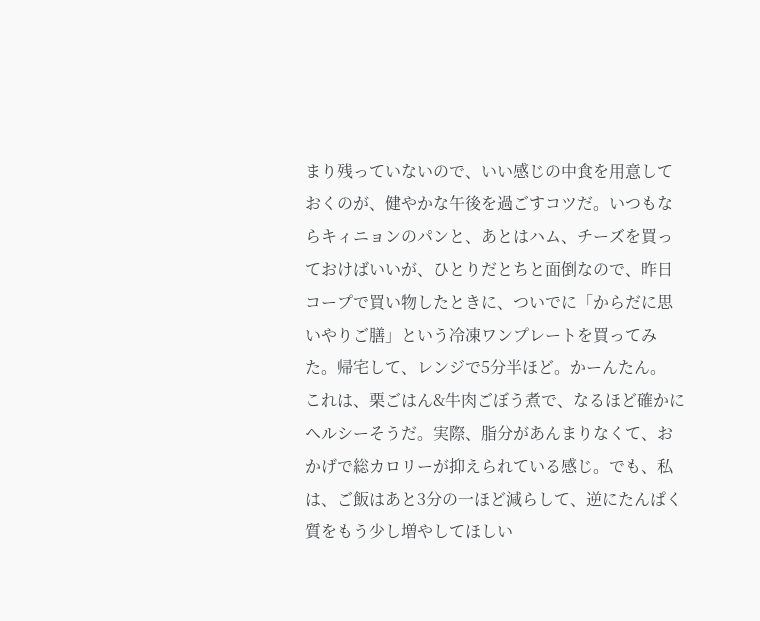まり残っていないので、いい感じの中食を用意しておくのが、健やかな午後を過ごすコツだ。いつもならキィニョンのパンと、あとはハム、チーズを買っておけばいいが、ひとりだとちと面倒なので、昨日コープで買い物したときに、ついでに「からだに思いやりご膳」という冷凍ワンプレートを買ってみた。帰宅して、レンジで5分半ほど。かーんたん。
これは、栗ごはん&牛肉ごぼう煮で、なるほど確かにヘルシーそうだ。実際、脂分があんまりなくて、おかげで総カロリーが抑えられている感じ。でも、私は、ご飯はあと3分の一ほど減らして、逆にたんぱく質をもう少し増やしてほしい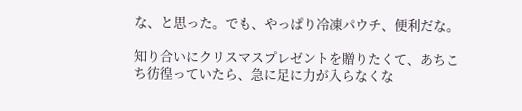な、と思った。でも、やっぱり冷凍パウチ、便利だな。

知り合いにクリスマスプレゼントを贈りたくて、あちこち彷徨っていたら、急に足に力が入らなくな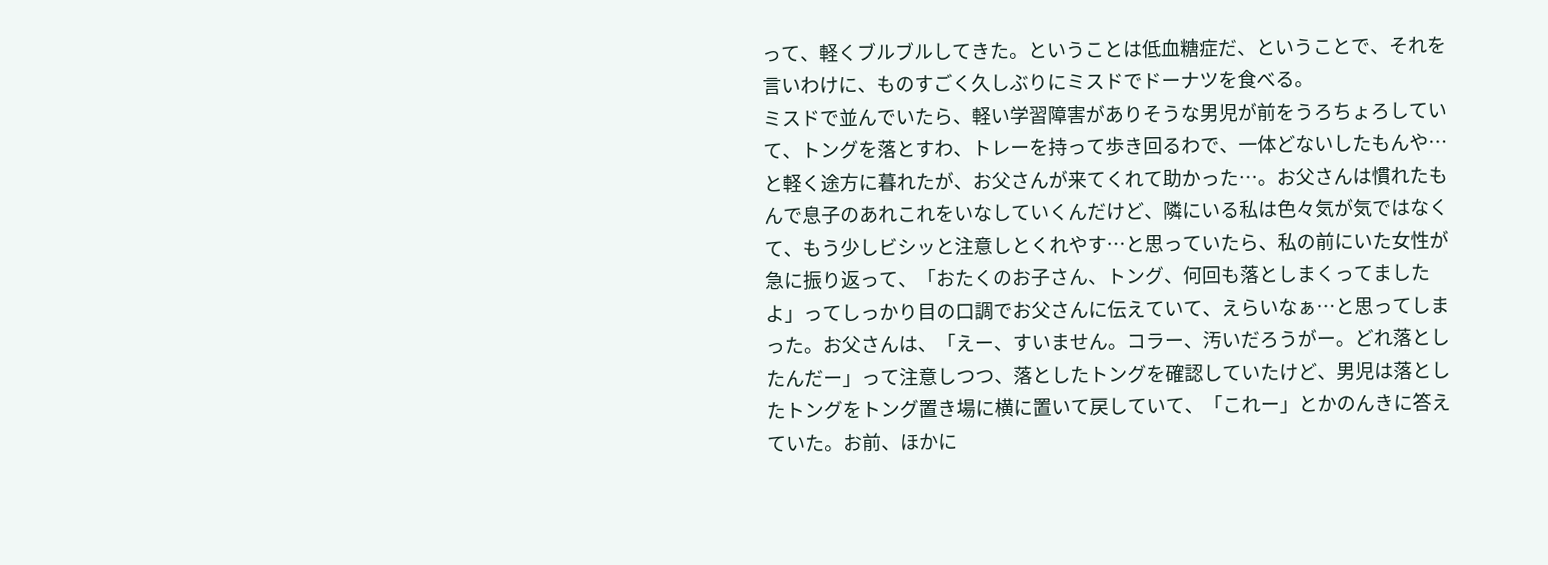って、軽くブルブルしてきた。ということは低血糖症だ、ということで、それを言いわけに、ものすごく久しぶりにミスドでドーナツを食べる。
ミスドで並んでいたら、軽い学習障害がありそうな男児が前をうろちょろしていて、トングを落とすわ、トレーを持って歩き回るわで、一体どないしたもんや…と軽く途方に暮れたが、お父さんが来てくれて助かった…。お父さんは慣れたもんで息子のあれこれをいなしていくんだけど、隣にいる私は色々気が気ではなくて、もう少しビシッと注意しとくれやす…と思っていたら、私の前にいた女性が急に振り返って、「おたくのお子さん、トング、何回も落としまくってましたよ」ってしっかり目の口調でお父さんに伝えていて、えらいなぁ…と思ってしまった。お父さんは、「えー、すいません。コラー、汚いだろうがー。どれ落としたんだー」って注意しつつ、落としたトングを確認していたけど、男児は落としたトングをトング置き場に横に置いて戻していて、「これー」とかのんきに答えていた。お前、ほかに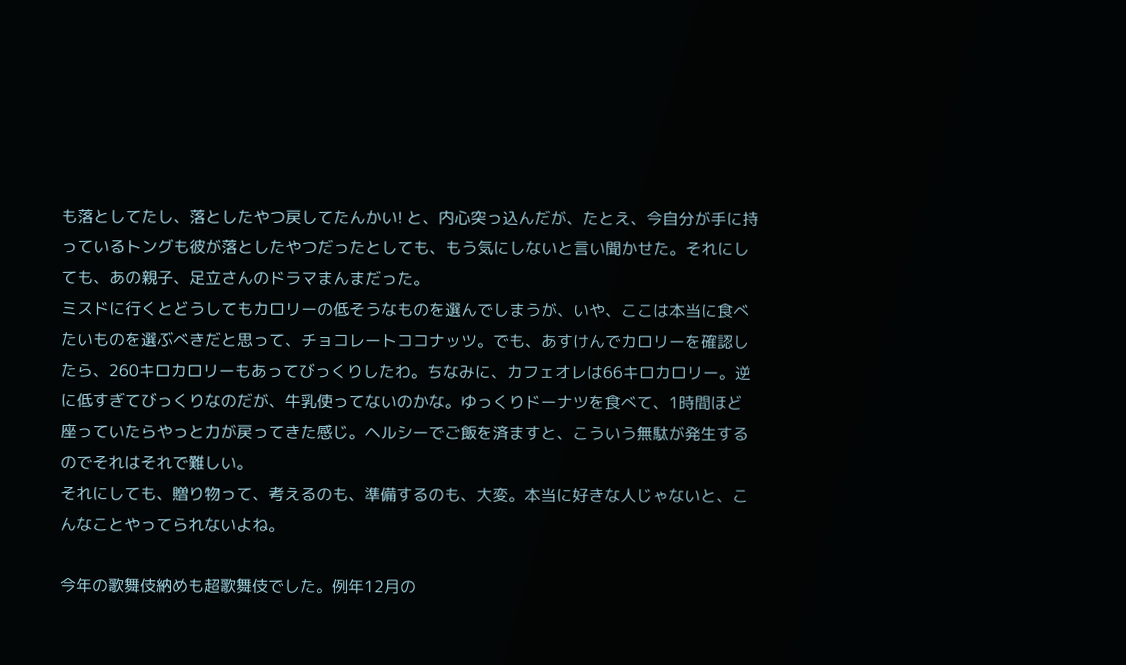も落としてたし、落としたやつ戻してたんかい! と、内心突っ込んだが、たとえ、今自分が手に持っているトングも彼が落としたやつだったとしても、もう気にしないと言い聞かせた。それにしても、あの親子、足立さんのドラマまんまだった。
ミスドに行くとどうしてもカロリーの低そうなものを選んでしまうが、いや、ここは本当に食べたいものを選ぶべきだと思って、チョコレートココナッツ。でも、あすけんでカロリーを確認したら、260キロカロリーもあってびっくりしたわ。ちなみに、カフェオレは66キロカロリー。逆に低すぎてびっくりなのだが、牛乳使ってないのかな。ゆっくりドーナツを食べて、1時間ほど座っていたらやっと力が戻ってきた感じ。ヘルシーでご飯を済ますと、こういう無駄が発生するのでそれはそれで難しい。
それにしても、贈り物って、考えるのも、準備するのも、大変。本当に好きな人じゃないと、こんなことやってられないよね。

今年の歌舞伎納めも超歌舞伎でした。例年12月の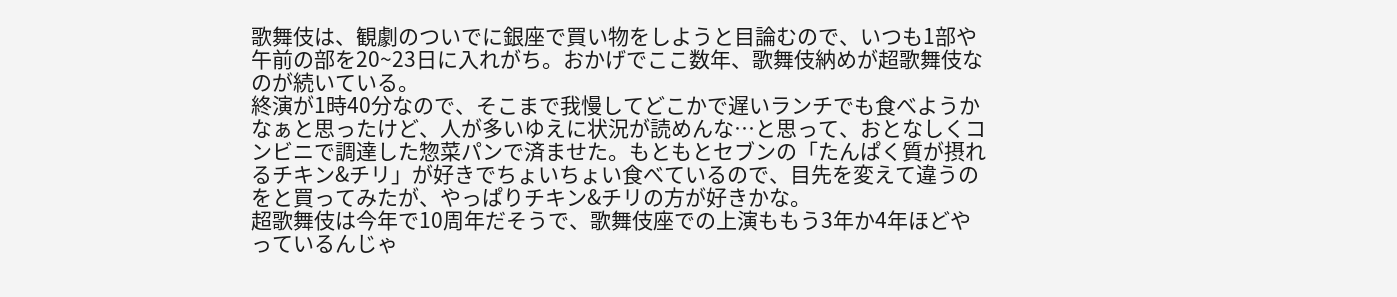歌舞伎は、観劇のついでに銀座で買い物をしようと目論むので、いつも1部や午前の部を20~23日に入れがち。おかげでここ数年、歌舞伎納めが超歌舞伎なのが続いている。
終演が1時40分なので、そこまで我慢してどこかで遅いランチでも食べようかなぁと思ったけど、人が多いゆえに状況が読めんな…と思って、おとなしくコンビニで調達した惣菜パンで済ませた。もともとセブンの「たんぱく質が摂れるチキン&チリ」が好きでちょいちょい食べているので、目先を変えて違うのをと買ってみたが、やっぱりチキン&チリの方が好きかな。
超歌舞伎は今年で10周年だそうで、歌舞伎座での上演ももう3年か4年ほどやっているんじゃ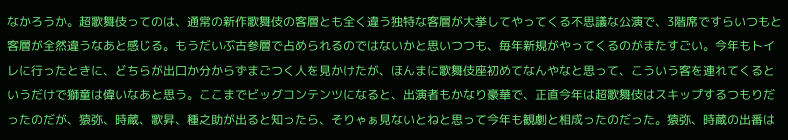なかろうか。超歌舞伎ってのは、通常の新作歌舞伎の客層とも全く違う独特な客層が大挙してやってくる不思議な公演で、3階席ですらいつもと客層が全然違うなあと感じる。もうだいぶ古参層で占められるのではないかと思いつつも、毎年新規がやってくるのがまたすごい。今年もトイレに行ったときに、どちらが出口か分からずまごつく人を見かけたが、ほんまに歌舞伎座初めてなんやなと思って、こういう客を連れてくるというだけで獅童は偉いなあと思う。ここまでビッグコンテンツになると、出演者もかなり豪華で、正直今年は超歌舞伎はスキップするつもりだったのだが、猿弥、時蔵、歌昇、種之助が出ると知ったら、そりゃぁ見ないとねと思って今年も観劇と相成ったのだった。猿弥、時蔵の出番は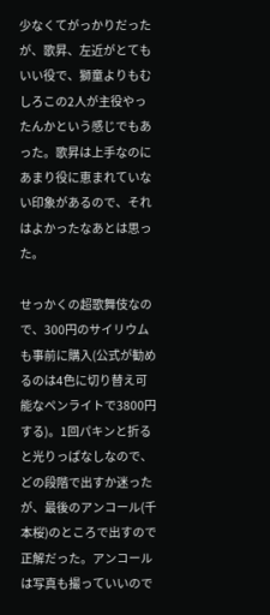少なくてがっかりだったが、歌昇、左近がとてもいい役で、獅童よりもむしろこの2人が主役やったんかという感じでもあった。歌昇は上手なのにあまり役に恵まれていない印象があるので、それはよかったなあとは思った。

せっかくの超歌舞伎なので、300円のサイリウムも事前に購入(公式が勧めるのは4色に切り替え可能なペンライトで3800円する)。1回パキンと折ると光りっぱなしなので、どの段階で出すか迷ったが、最後のアンコール(千本桜)のところで出すので正解だった。アンコールは写真も撮っていいので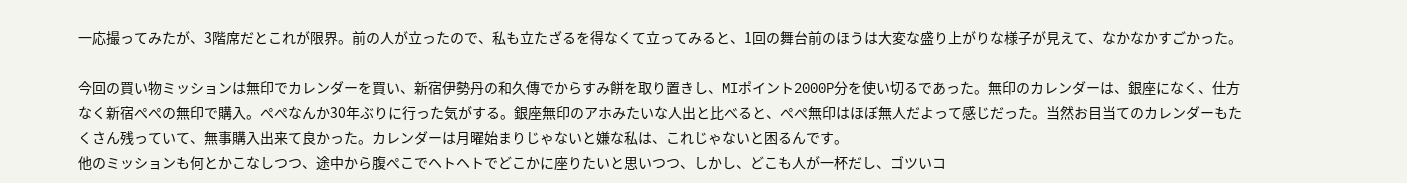一応撮ってみたが、3階席だとこれが限界。前の人が立ったので、私も立たざるを得なくて立ってみると、1回の舞台前のほうは大変な盛り上がりな様子が見えて、なかなかすごかった。

今回の買い物ミッションは無印でカレンダーを買い、新宿伊勢丹の和久傳でからすみ餅を取り置きし、MIポイント2000P分を使い切るであった。無印のカレンダーは、銀座になく、仕方なく新宿ぺぺの無印で購入。ぺぺなんか30年ぶりに行った気がする。銀座無印のアホみたいな人出と比べると、ぺぺ無印はほぼ無人だよって感じだった。当然お目当てのカレンダーもたくさん残っていて、無事購入出来て良かった。カレンダーは月曜始まりじゃないと嫌な私は、これじゃないと困るんです。
他のミッションも何とかこなしつつ、途中から腹ぺこでヘトヘトでどこかに座りたいと思いつつ、しかし、どこも人が一杯だし、ゴツいコ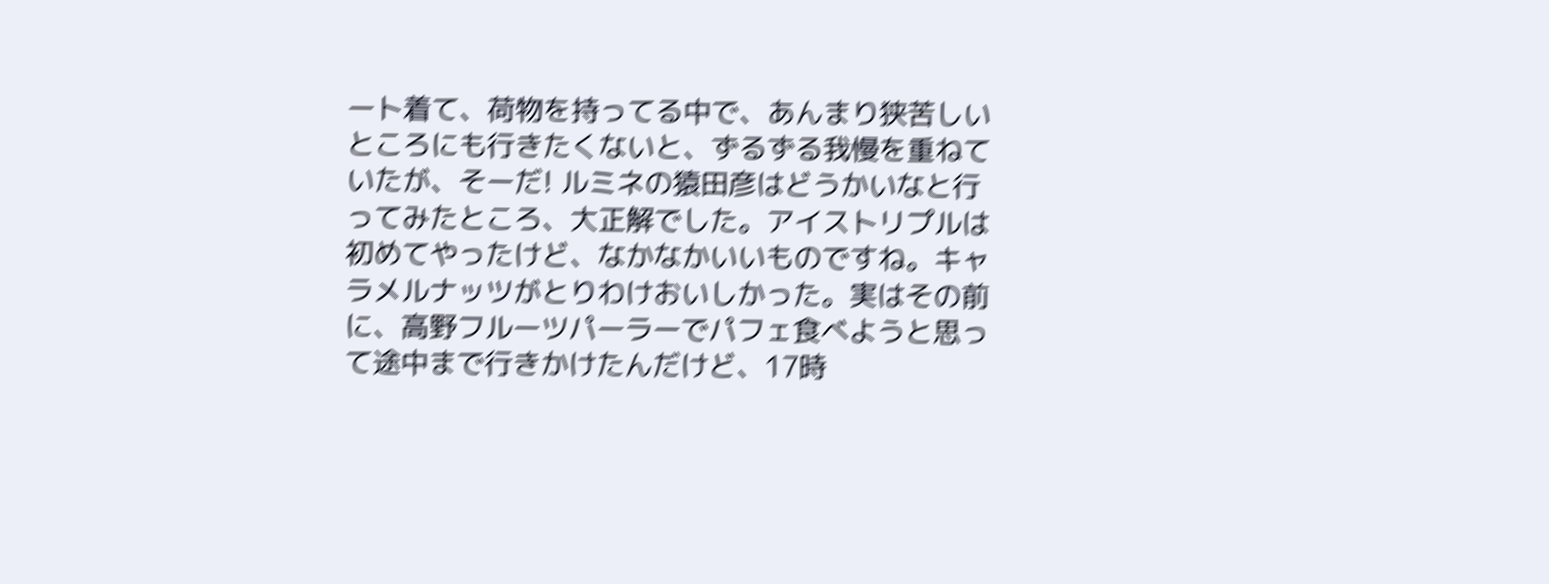ート着て、荷物を持ってる中で、あんまり狭苦しいところにも行きたくないと、ずるずる我慢を重ねていたが、そーだ! ルミネの猿田彦はどうかいなと行ってみたところ、大正解でした。アイストリプルは初めてやったけど、なかなかいいものですね。キャラメルナッツがとりわけおいしかった。実はその前に、高野フルーツパーラーでパフェ食べようと思って途中まで行きかけたんだけど、17時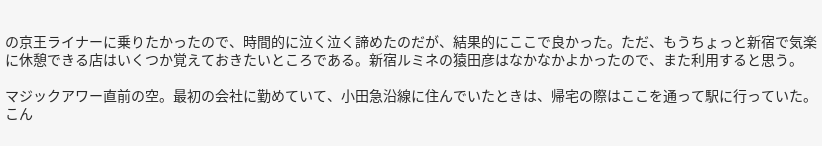の京王ライナーに乗りたかったので、時間的に泣く泣く諦めたのだが、結果的にここで良かった。ただ、もうちょっと新宿で気楽に休憩できる店はいくつか覚えておきたいところである。新宿ルミネの猿田彦はなかなかよかったので、また利用すると思う。

マジックアワー直前の空。最初の会社に勤めていて、小田急沿線に住んでいたときは、帰宅の際はここを通って駅に行っていた。こん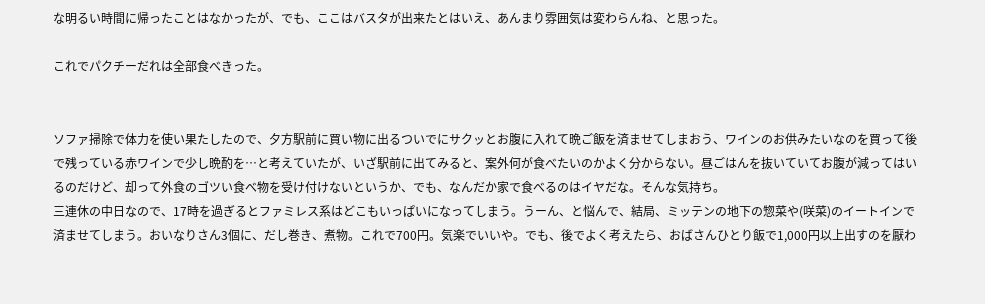な明るい時間に帰ったことはなかったが、でも、ここはバスタが出来たとはいえ、あんまり雰囲気は変わらんね、と思った。

これでパクチーだれは全部食べきった。


ソファ掃除で体力を使い果たしたので、夕方駅前に買い物に出るついでにサクッとお腹に入れて晩ご飯を済ませてしまおう、ワインのお供みたいなのを買って後で残っている赤ワインで少し晩酌を…と考えていたが、いざ駅前に出てみると、案外何が食べたいのかよく分からない。昼ごはんを抜いていてお腹が減ってはいるのだけど、却って外食のゴツい食べ物を受け付けないというか、でも、なんだか家で食べるのはイヤだな。そんな気持ち。
三連休の中日なので、17時を過ぎるとファミレス系はどこもいっぱいになってしまう。うーん、と悩んで、結局、ミッテンの地下の惣菜や(咲菜)のイートインで済ませてしまう。おいなりさん3個に、だし巻き、煮物。これで700円。気楽でいいや。でも、後でよく考えたら、おばさんひとり飯で1,000円以上出すのを厭わ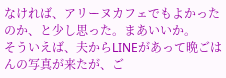なければ、アリーヌカフェでもよかったのか、と少し思った。まあいいか。
そういえば、夫からLINEがあって晩ごはんの写真が来たが、ご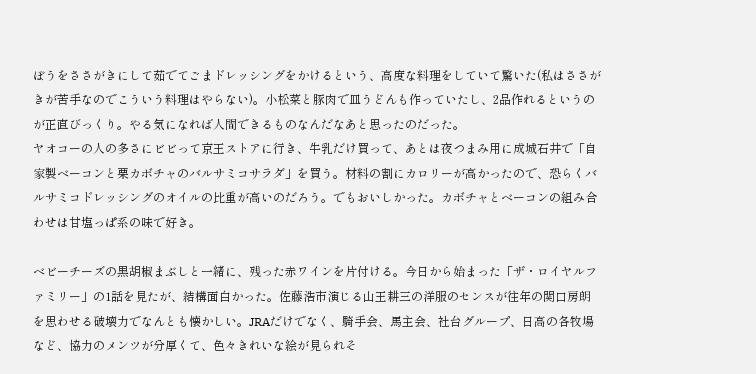ぼうをささがきにして茹でてごまドレッシングをかけるという、高度な料理をしていて驚いた(私はささがきが苦手なのでこういう料理はやらない)。小松菜と豚肉で皿うどんも作っていたし、2品作れるというのが正直びっくり。やる気になれば人間できるものなんだなあと思ったのだった。
ヤオコーの人の多さにビビって京王ストアに行き、牛乳だけ買って、あとは夜つまみ用に成城石井で「自家製ベーコンと栗カボチャのバルサミコサラダ」を買う。材料の割にカロリーが高かったので、恐らくバルサミコドレッシングのオイルの比重が高いのだろう。でもおいしかった。カボチャとベーコンの組み合わせは甘塩っぱ系の味で好き。

ベビーチーズの黒胡椒まぶしと一緒に、残った赤ワインを片付ける。今日から始まった「ザ・ロイヤルファミリー」の1話を見たが、結構面白かった。佐藤浩市演じる山王耕三の洋服のセンスが往年の関口房朗を思わせる破壊力でなんとも懐かしい。JRAだけでなく、騎手会、馬主会、社台グループ、日高の各牧場など、協力のメンツが分厚くて、色々きれいな絵が見られそ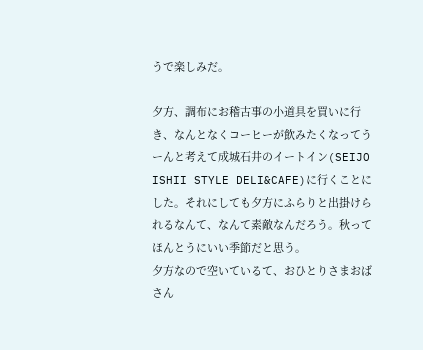うで楽しみだ。

夕方、調布にお稽古事の小道具を買いに行き、なんとなくコーヒーが飲みたくなってうーんと考えて成城石井のイートイン(SEIJO ISHII STYLE DELI&CAFE)に行くことにした。それにしても夕方にふらりと出掛けられるなんて、なんて素敵なんだろう。秋ってほんとうにいい季節だと思う。
夕方なので空いているて、おひとりさまおばさん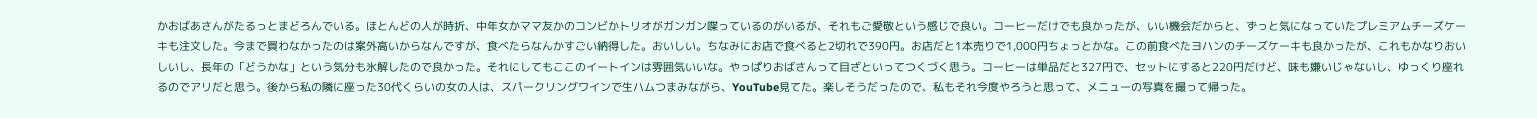かおばあさんがたるっとまどろんでいる。ほとんどの人が時折、中年女かママ友かのコンビかトリオがガンガン喋っているのがいるが、それもご愛敬という感じで良い。コーヒーだけでも良かったが、いい機会だからと、ずっと気になっていたプレミアムチーズケーキも注文した。今まで買わなかったのは案外高いからなんですが、食べたらなんかすごい納得した。おいしい。ちなみにお店で食べると2切れで390円。お店だと1本売りで1,000円ちょっとかな。この前食べたヨハンのチーズケーキも良かったが、これもかなりおいしいし、長年の「どうかな」という気分も氷解したので良かった。それにしてもここのイートインは雰囲気いいな。やっぱりおばさんって目ざといってつくづく思う。コーヒーは単品だと327円で、セットにすると220円だけど、味も嫌いじゃないし、ゆっくり座れるのでアリだと思う。後から私の隣に座った30代くらいの女の人は、スパークリングワインで生ハムつまみながら、YouTube見てた。楽しそうだったので、私もそれ今度やろうと思って、メニューの写真を撮って帰った。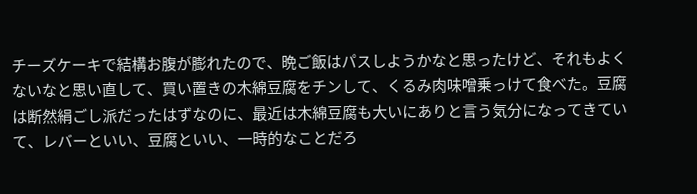チーズケーキで結構お腹が膨れたので、晩ご飯はパスしようかなと思ったけど、それもよくないなと思い直して、買い置きの木綿豆腐をチンして、くるみ肉味噌乗っけて食べた。豆腐は断然絹ごし派だったはずなのに、最近は木綿豆腐も大いにありと言う気分になってきていて、レバーといい、豆腐といい、一時的なことだろ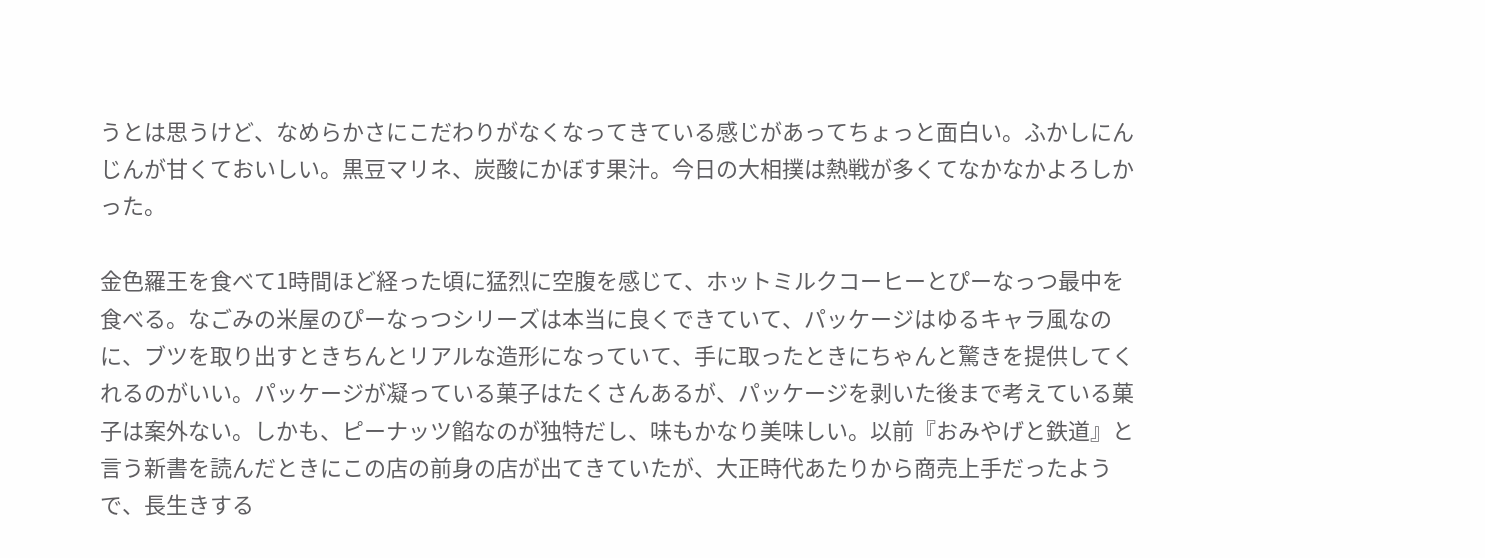うとは思うけど、なめらかさにこだわりがなくなってきている感じがあってちょっと面白い。ふかしにんじんが甘くておいしい。黒豆マリネ、炭酸にかぼす果汁。今日の大相撲は熱戦が多くてなかなかよろしかった。

金色羅王を食べて1時間ほど経った頃に猛烈に空腹を感じて、ホットミルクコーヒーとぴーなっつ最中を食べる。なごみの米屋のぴーなっつシリーズは本当に良くできていて、パッケージはゆるキャラ風なのに、ブツを取り出すときちんとリアルな造形になっていて、手に取ったときにちゃんと驚きを提供してくれるのがいい。パッケージが凝っている菓子はたくさんあるが、パッケージを剥いた後まで考えている菓子は案外ない。しかも、ピーナッツ餡なのが独特だし、味もかなり美味しい。以前『おみやげと鉄道』と言う新書を読んだときにこの店の前身の店が出てきていたが、大正時代あたりから商売上手だったようで、長生きする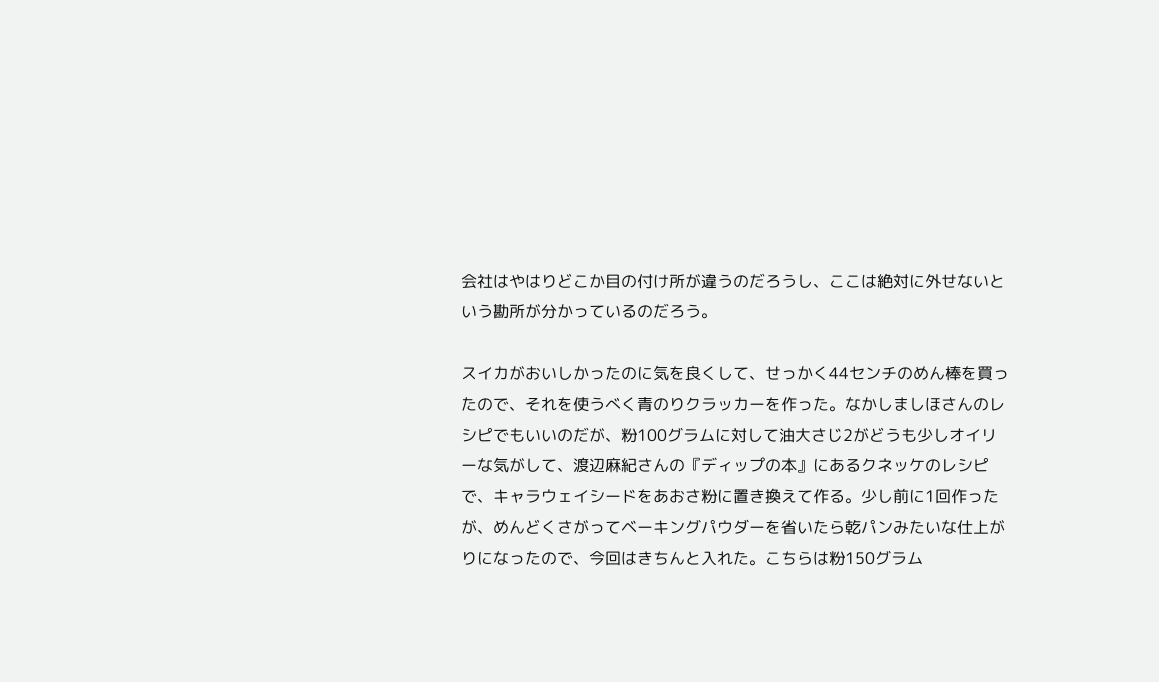会社はやはりどこか目の付け所が違うのだろうし、ここは絶対に外せないという勘所が分かっているのだろう。

スイカがおいしかったのに気を良くして、せっかく44センチのめん棒を買ったので、それを使うべく青のりクラッカーを作った。なかしましほさんのレシピでもいいのだが、粉100グラムに対して油大さじ2がどうも少しオイリーな気がして、渡辺麻紀さんの『ディップの本』にあるクネッケのレシピで、キャラウェイシードをあおさ粉に置き換えて作る。少し前に1回作ったが、めんどくさがってベーキングパウダーを省いたら乾パンみたいな仕上がりになったので、今回はきちんと入れた。こちらは粉150グラム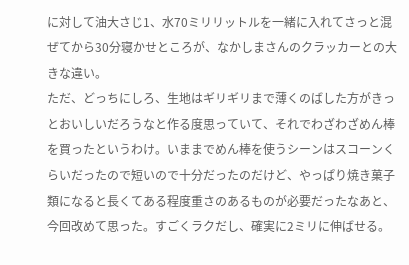に対して油大さじ1、水70ミリリットルを一緒に入れてさっと混ぜてから30分寝かせところが、なかしまさんのクラッカーとの大きな違い。
ただ、どっちにしろ、生地はギリギリまで薄くのばした方がきっとおいしいだろうなと作る度思っていて、それでわざわざめん棒を買ったというわけ。いままでめん棒を使うシーンはスコーンくらいだったので短いので十分だったのだけど、やっぱり焼き菓子類になると長くてある程度重さのあるものが必要だったなあと、今回改めて思った。すごくラクだし、確実に2ミリに伸ばせる。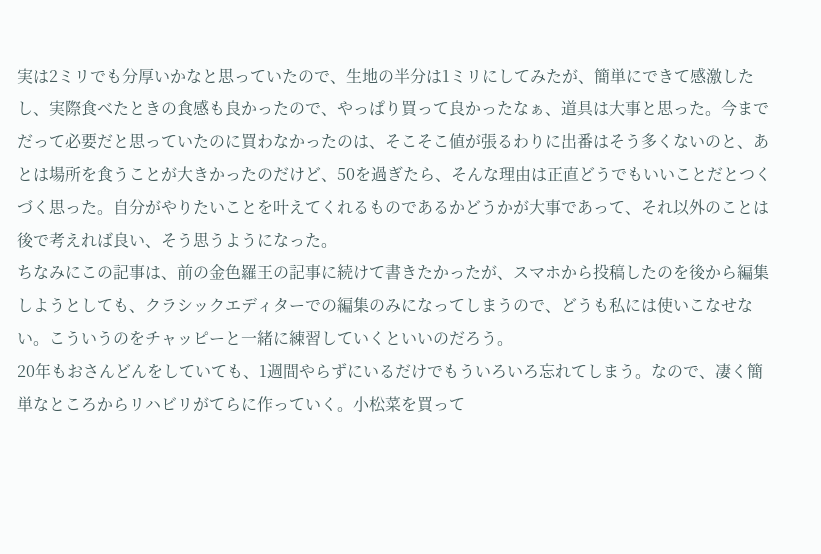実は2ミリでも分厚いかなと思っていたので、生地の半分は1ミリにしてみたが、簡単にできて感激したし、実際食べたときの食感も良かったので、やっぱり買って良かったなぁ、道具は大事と思った。今までだって必要だと思っていたのに買わなかったのは、そこそこ値が張るわりに出番はそう多くないのと、あとは場所を食うことが大きかったのだけど、50を過ぎたら、そんな理由は正直どうでもいいことだとつくづく思った。自分がやりたいことを叶えてくれるものであるかどうかが大事であって、それ以外のことは後で考えれば良い、そう思うようになった。
ちなみにこの記事は、前の金色羅王の記事に続けて書きたかったが、スマホから投稿したのを後から編集しようとしても、クラシックエディターでの編集のみになってしまうので、どうも私には使いこなせない。こういうのをチャッピーと一緒に練習していくといいのだろう。
20年もおさんどんをしていても、1週間やらずにいるだけでもういろいろ忘れてしまう。なので、凄く簡単なところからリハビリがてらに作っていく。小松菜を買って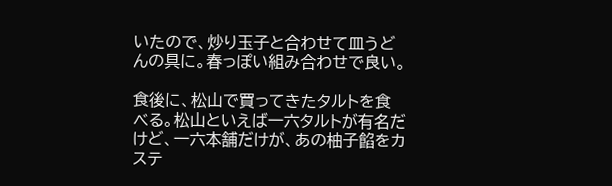いたので、炒り玉子と合わせて皿うどんの具に。春っぽい組み合わせで良い。

食後に、松山で買ってきたタルトを食べる。松山といえば一六タルトが有名だけど、一六本舗だけが、あの柚子餡をカステ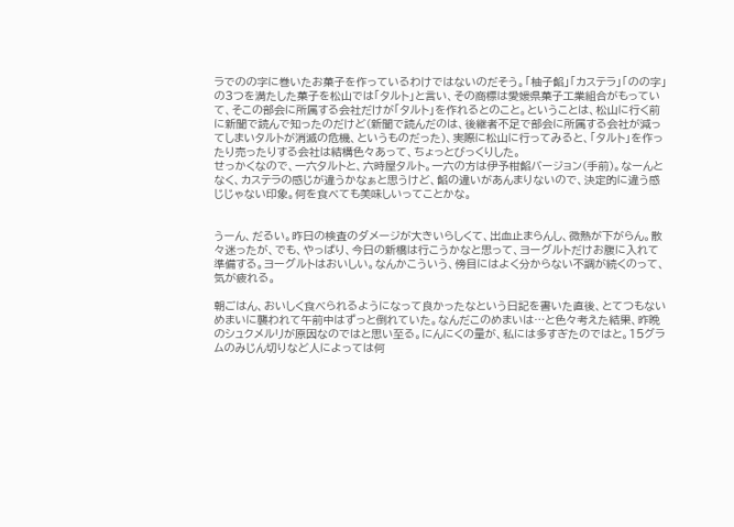ラでのの字に巻いたお菓子を作っているわけではないのだそう。「柚子餡」「カステラ」「のの字」の3つを満たした菓子を松山では「タルト」と言い、その商標は愛媛県菓子工業組合がもっていて、そこの部会に所属する会社だけが「タルト」を作れるとのこと。ということは、松山に行く前に新聞で読んで知ったのだけど(新聞で読んだのは、後継者不足で部会に所属する会社が減ってしまいタルトが消滅の危機、というものだった)、実際に松山に行ってみると、「タルト」を作ったり売ったりする会社は結構色々あって、ちょっとびっくりした。
せっかくなので、一六タルトと、六時屋タルト。一六の方は伊予柑餡バージョン(手前)。なーんとなく、カステラの感じが違うかなぁと思うけど、餡の違いがあんまりないので、決定的に違う感じじゃない印象。何を食べても美味しいってことかな。


うーん、だるい。昨日の検査のダメージが大きいらしくて、出血止まらんし、微熱が下がらん。散々迷ったが、でも、やっぱり、今日の新橋は行こうかなと思って、ヨーグルトだけお腹に入れて準備する。ヨーグルトはおいしい。なんかこういう、傍目にはよく分からない不調が続くのって、気が疲れる。

朝ごはん、おいしく食べられるようになって良かったなという日記を書いた直後、とてつもないめまいに襲われて午前中はずっと倒れていた。なんだこのめまいは…と色々考えた結果、昨晩のシュクメルリが原因なのではと思い至る。にんにくの量が、私には多すぎたのではと。15グラムのみじん切りなど人によっては何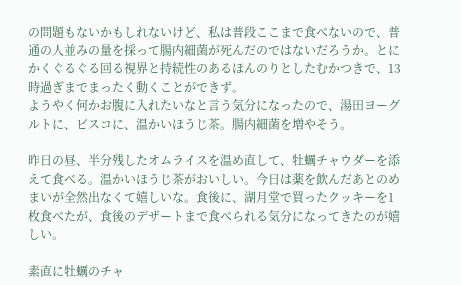の問題もないかもしれないけど、私は普段ここまで食べないので、普通の人並みの量を採って腸内細菌が死んだのではないだろうか。とにかくぐるぐる回る視界と持続性のあるほんのりとしたむかつきで、13時過ぎまでまったく動くことができず。
ようやく何かお腹に入れたいなと言う気分になったので、湯田ヨーグルトに、ビスコに、温かいほうじ茶。腸内細菌を増やそう。

昨日の昼、半分残したオムライスを温め直して、牡蠣チャウダーを添えて食べる。温かいほうじ茶がおいしい。今日は薬を飲んだあとのめまいが全然出なくて嬉しいな。食後に、湖月堂で買ったクッキーを1枚食べたが、食後のデザートまで食べられる気分になってきたのが嬉しい。

素直に牡蠣のチャ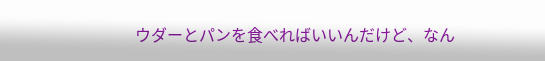ウダーとパンを食べればいいんだけど、なん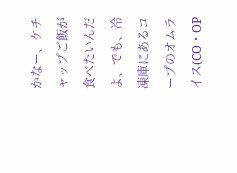かなー、ケチャップご飯が食べたいんだよ、でも、冷凍庫にあるコープのオムライス(CO・OP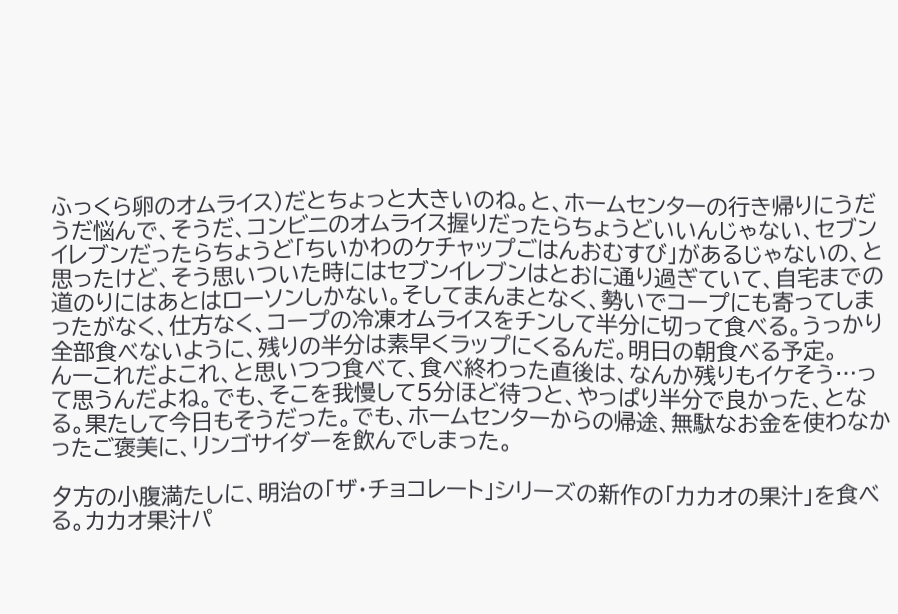ふっくら卵のオムライス)だとちょっと大きいのね。と、ホームセンターの行き帰りにうだうだ悩んで、そうだ、コンビニのオムライス握りだったらちょうどいいんじゃない、セブンイレブンだったらちょうど「ちいかわのケチャップごはんおむすび」があるじゃないの、と思ったけど、そう思いついた時にはセブンイレブンはとおに通り過ぎていて、自宅までの道のりにはあとはローソンしかない。そしてまんまとなく、勢いでコープにも寄ってしまったがなく、仕方なく、コープの冷凍オムライスをチンして半分に切って食べる。うっかり全部食べないように、残りの半分は素早くラップにくるんだ。明日の朝食べる予定。
んーこれだよこれ、と思いつつ食べて、食べ終わった直後は、なんか残りもイケそう…って思うんだよね。でも、そこを我慢して5分ほど待つと、やっぱり半分で良かった、となる。果たして今日もそうだった。でも、ホームセンターからの帰途、無駄なお金を使わなかったご褒美に、リンゴサイダーを飲んでしまった。

夕方の小腹満たしに、明治の「ザ・チョコレート」シリーズの新作の「カカオの果汁」を食べる。カカオ果汁パ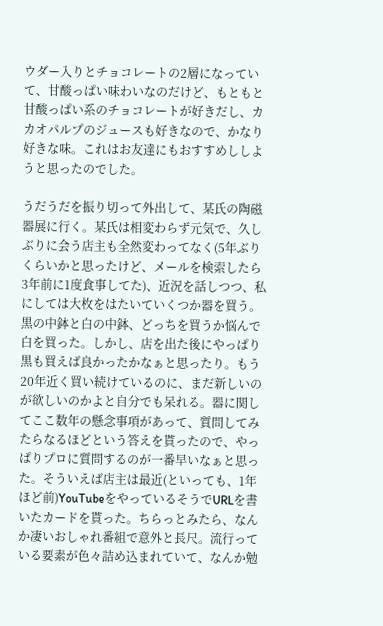ウダー入りとチョコレートの2層になっていて、甘酸っぱい味わいなのだけど、もともと甘酸っぱい系のチョコレートが好きだし、カカオパルプのジュースも好きなので、かなり好きな味。これはお友達にもおすすめししようと思ったのでした。

うだうだを振り切って外出して、某氏の陶磁器展に行く。某氏は相変わらず元気で、久しぶりに会う店主も全然変わってなく(5年ぶりくらいかと思ったけど、メールを検索したら3年前に1度食事してた)、近況を話しつつ、私にしては大枚をはたいていくつか器を買う。黒の中鉢と白の中鉢、どっちを買うか悩んで白を買った。しかし、店を出た後にやっぱり黒も買えば良かったかなぁと思ったり。もう20年近く買い続けているのに、まだ新しいのが欲しいのかよと自分でも呆れる。器に関してここ数年の懸念事項があって、質問してみたらなるほどという答えを貰ったので、やっぱりプロに質問するのが一番早いなぁと思った。そういえば店主は最近(といっても、1年ほど前)YouTubeをやっているそうでURLを書いたカードを貰った。ちらっとみたら、なんか凄いおしゃれ番組で意外と長尺。流行っている要素が色々詰め込まれていて、なんか勉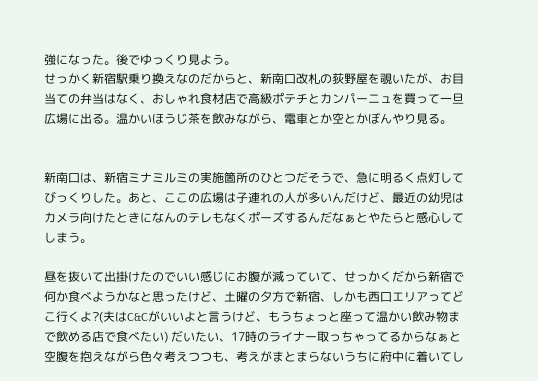強になった。後でゆっくり見よう。
せっかく新宿駅乗り換えなのだからと、新南口改札の荻野屋を覗いたが、お目当ての弁当はなく、おしゃれ食材店で高級ポテチとカンパーニュを買って一旦広場に出る。温かいほうじ茶を飲みながら、電車とか空とかぼんやり見る。


新南口は、新宿ミナミルミの実施箇所のひとつだそうで、急に明るく点灯してびっくりした。あと、ここの広場は子連れの人が多いんだけど、最近の幼児はカメラ向けたときになんのテレもなくポーズするんだなぁとやたらと感心してしまう。

昼を抜いて出掛けたのでいい感じにお腹が減っていて、せっかくだから新宿で何か食べようかなと思ったけど、土曜の夕方で新宿、しかも西口エリアってどこ行くよ?(夫はC&Cがいいよと言うけど、もうちょっと座って温かい飲み物まで飲める店で食べたい) だいたい、17時のライナー取っちゃってるからなぁと空腹を抱えながら色々考えつつも、考えがまとまらないうちに府中に着いてし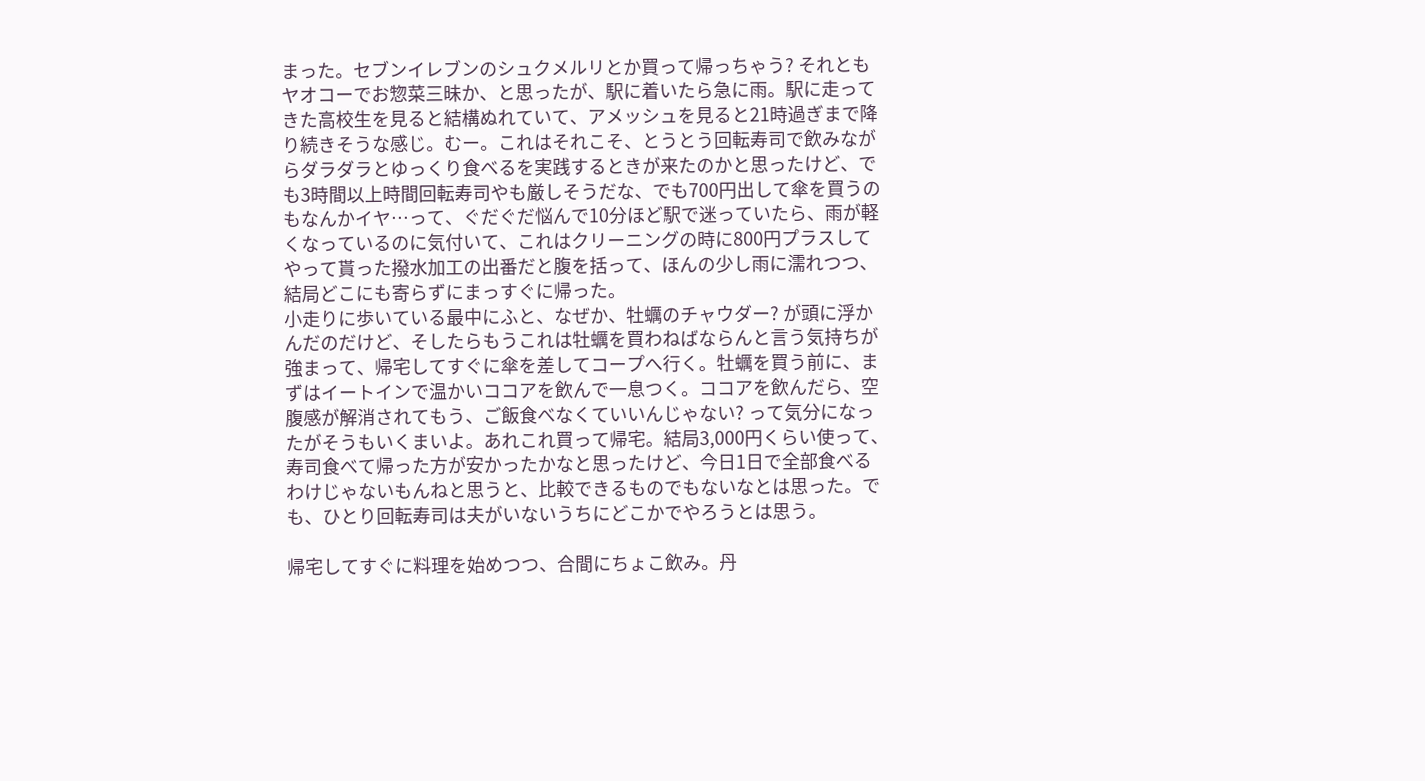まった。セブンイレブンのシュクメルリとか買って帰っちゃう? それともヤオコーでお惣菜三昧か、と思ったが、駅に着いたら急に雨。駅に走ってきた高校生を見ると結構ぬれていて、アメッシュを見ると21時過ぎまで降り続きそうな感じ。むー。これはそれこそ、とうとう回転寿司で飲みながらダラダラとゆっくり食べるを実践するときが来たのかと思ったけど、でも3時間以上時間回転寿司やも厳しそうだな、でも700円出して傘を買うのもなんかイヤ…って、ぐだぐだ悩んで10分ほど駅で迷っていたら、雨が軽くなっているのに気付いて、これはクリーニングの時に800円プラスしてやって貰った撥水加工の出番だと腹を括って、ほんの少し雨に濡れつつ、結局どこにも寄らずにまっすぐに帰った。
小走りに歩いている最中にふと、なぜか、牡蠣のチャウダー? が頭に浮かんだのだけど、そしたらもうこれは牡蠣を買わねばならんと言う気持ちが強まって、帰宅してすぐに傘を差してコープへ行く。牡蠣を買う前に、まずはイートインで温かいココアを飲んで一息つく。ココアを飲んだら、空腹感が解消されてもう、ご飯食べなくていいんじゃない? って気分になったがそうもいくまいよ。あれこれ買って帰宅。結局3,000円くらい使って、寿司食べて帰った方が安かったかなと思ったけど、今日1日で全部食べるわけじゃないもんねと思うと、比較できるものでもないなとは思った。でも、ひとり回転寿司は夫がいないうちにどこかでやろうとは思う。

帰宅してすぐに料理を始めつつ、合間にちょこ飲み。丹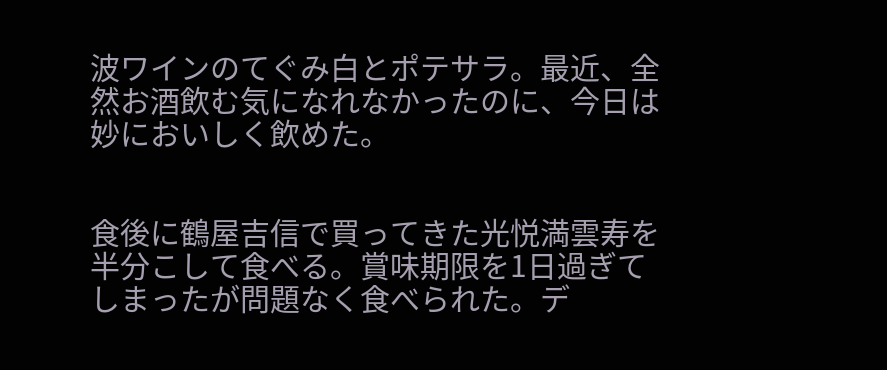波ワインのてぐみ白とポテサラ。最近、全然お酒飲む気になれなかったのに、今日は妙においしく飲めた。


食後に鶴屋吉信で買ってきた光悦満雲寿を半分こして食べる。賞味期限を1日過ぎてしまったが問題なく食べられた。デ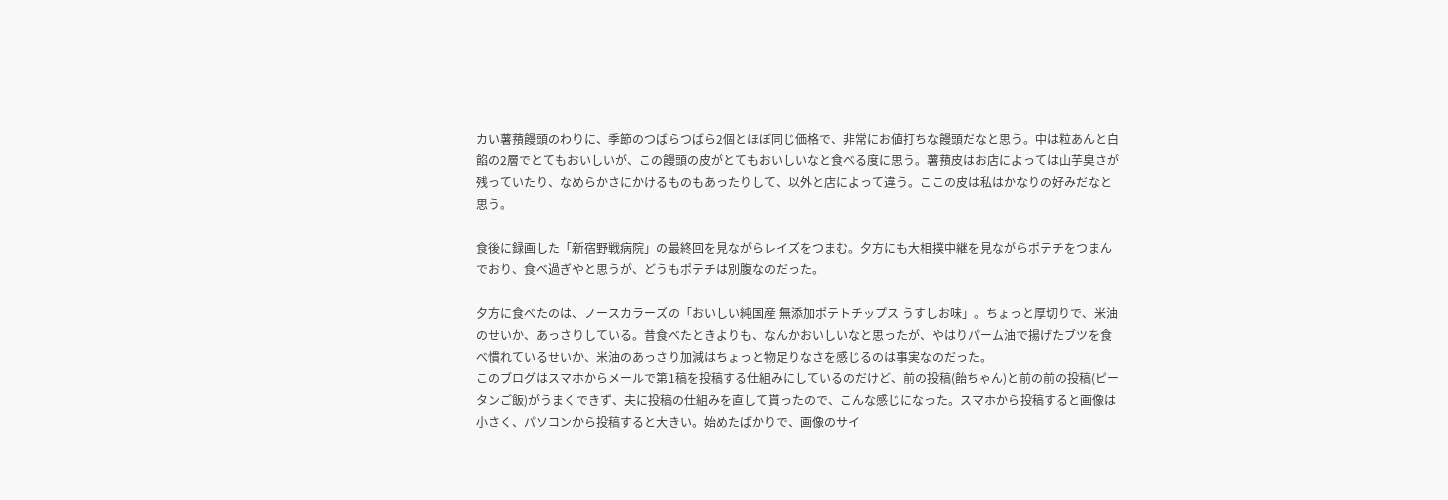カい薯蕷饅頭のわりに、季節のつばらつばら2個とほぼ同じ価格で、非常にお値打ちな饅頭だなと思う。中は粒あんと白餡の2層でとてもおいしいが、この饅頭の皮がとてもおいしいなと食べる度に思う。薯蕷皮はお店によっては山芋臭さが残っていたり、なめらかさにかけるものもあったりして、以外と店によって違う。ここの皮は私はかなりの好みだなと思う。

食後に録画した「新宿野戦病院」の最終回を見ながらレイズをつまむ。夕方にも大相撲中継を見ながらポテチをつまんでおり、食べ過ぎやと思うが、どうもポテチは別腹なのだった。

夕方に食べたのは、ノースカラーズの「おいしい純国産 無添加ポテトチップス うすしお味」。ちょっと厚切りで、米油のせいか、あっさりしている。昔食べたときよりも、なんかおいしいなと思ったが、やはりパーム油で揚げたブツを食べ慣れているせいか、米油のあっさり加減はちょっと物足りなさを感じるのは事実なのだった。
このブログはスマホからメールで第1稿を投稿する仕組みにしているのだけど、前の投稿(飴ちゃん)と前の前の投稿(ピータンご飯)がうまくできず、夫に投稿の仕組みを直して貰ったので、こんな感じになった。スマホから投稿すると画像は小さく、パソコンから投稿すると大きい。始めたばかりで、画像のサイ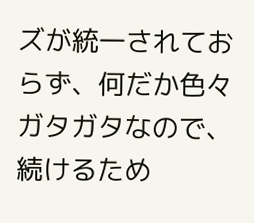ズが統一されておらず、何だか色々ガタガタなので、続けるため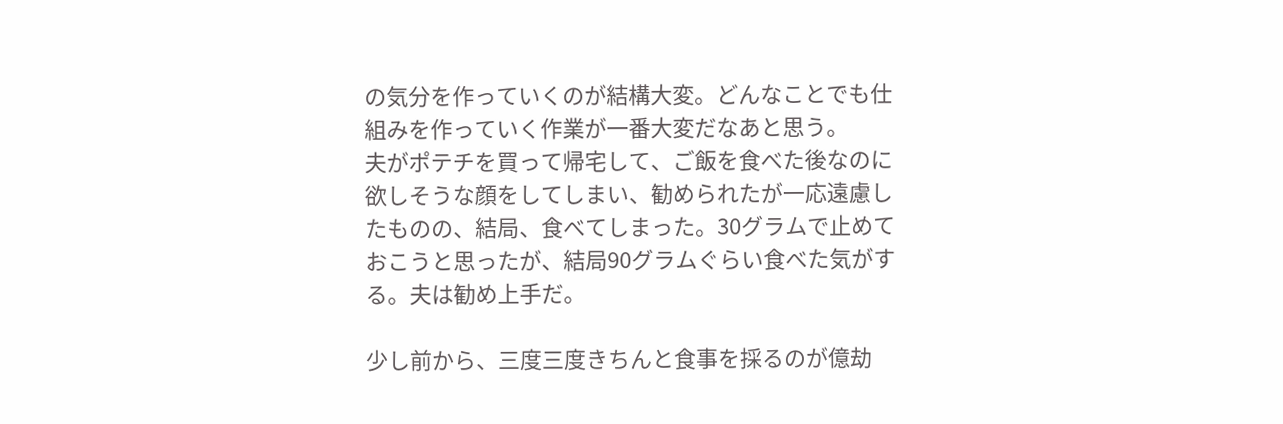の気分を作っていくのが結構大変。どんなことでも仕組みを作っていく作業が一番大変だなあと思う。
夫がポテチを買って帰宅して、ご飯を食べた後なのに欲しそうな顔をしてしまい、勧められたが一応遠慮したものの、結局、食べてしまった。30グラムで止めておこうと思ったが、結局90グラムぐらい食べた気がする。夫は勧め上手だ。

少し前から、三度三度きちんと食事を採るのが億劫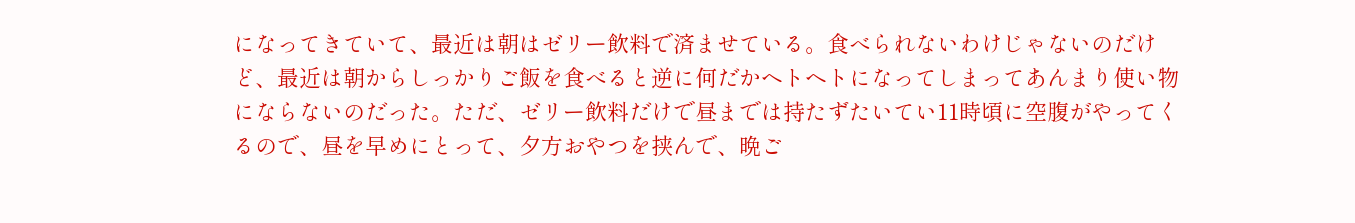になってきていて、最近は朝はゼリー飲料で済ませている。食べられないわけじゃないのだけど、最近は朝からしっかりご飯を食べると逆に何だかヘトヘトになってしまってあんまり使い物にならないのだった。ただ、ゼリー飲料だけで昼までは持たずたいてい11時頃に空腹がやってくるので、昼を早めにとって、夕方おやつを挟んで、晩ご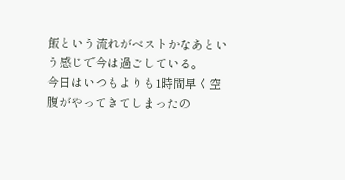飯という流れがベストかなあという感じで今は過ごしている。
今日はいつもよりも1時間早く空腹がやってきてしまったの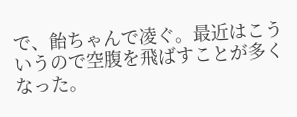で、飴ちゃんで凌ぐ。最近はこういうので空腹を飛ばすことが多くなった。